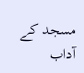مسجد کے آداب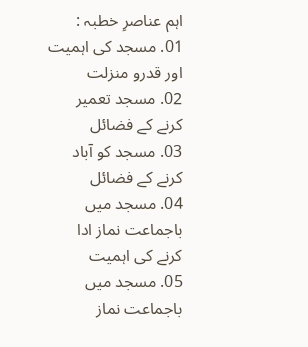اہم عناصرِ خطبہ :
01. مسجد کی اہمیت اور قدرو منزلت
02. مسجد تعمیر کرنے کے فضائل
03. مسجد کو آباد کرنے کے فضائل
04. مسجد میں باجماعت نماز ادا کرنے کی اہمیت
05. مسجد میں باجماعت نماز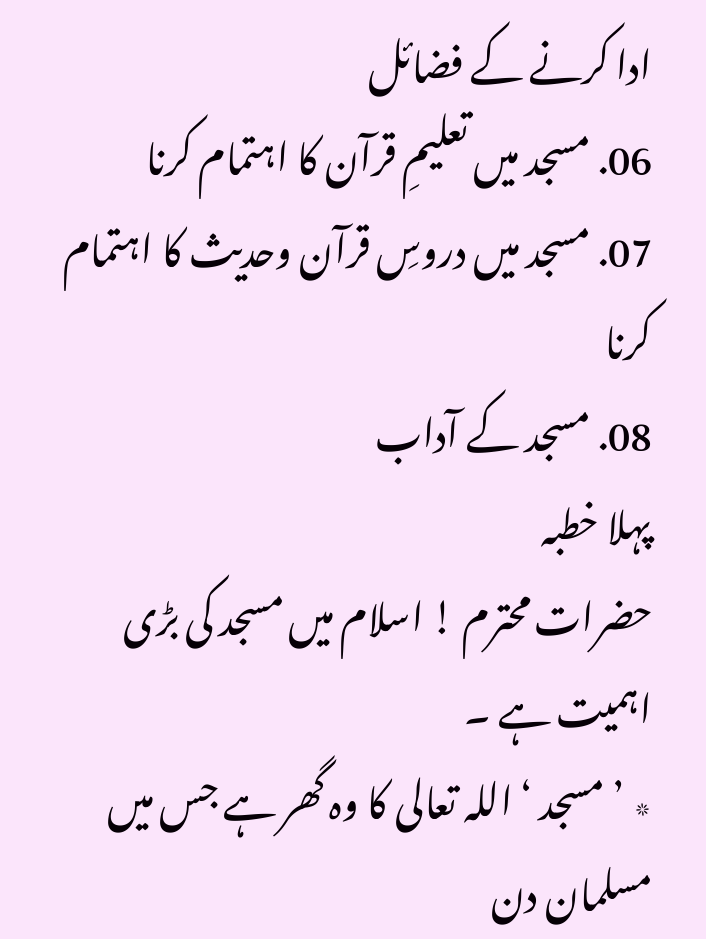ادا کرنے کے فضائل
06. مسجد میں تعلیمِ قرآن کا اہتمام کرنا
07. مسجد میں دروسِ قرآن وحدیث کا اہتمام کرنا
08. مسجد کے آداب
پہلا خطبہ
حضرات محترم ! اسلام میں مسجد کی بڑی اہمیت ہے ۔
٭ ’ مسجد ‘ اللہ تعالی کا وہ گھر ہے جس میں مسلمان دن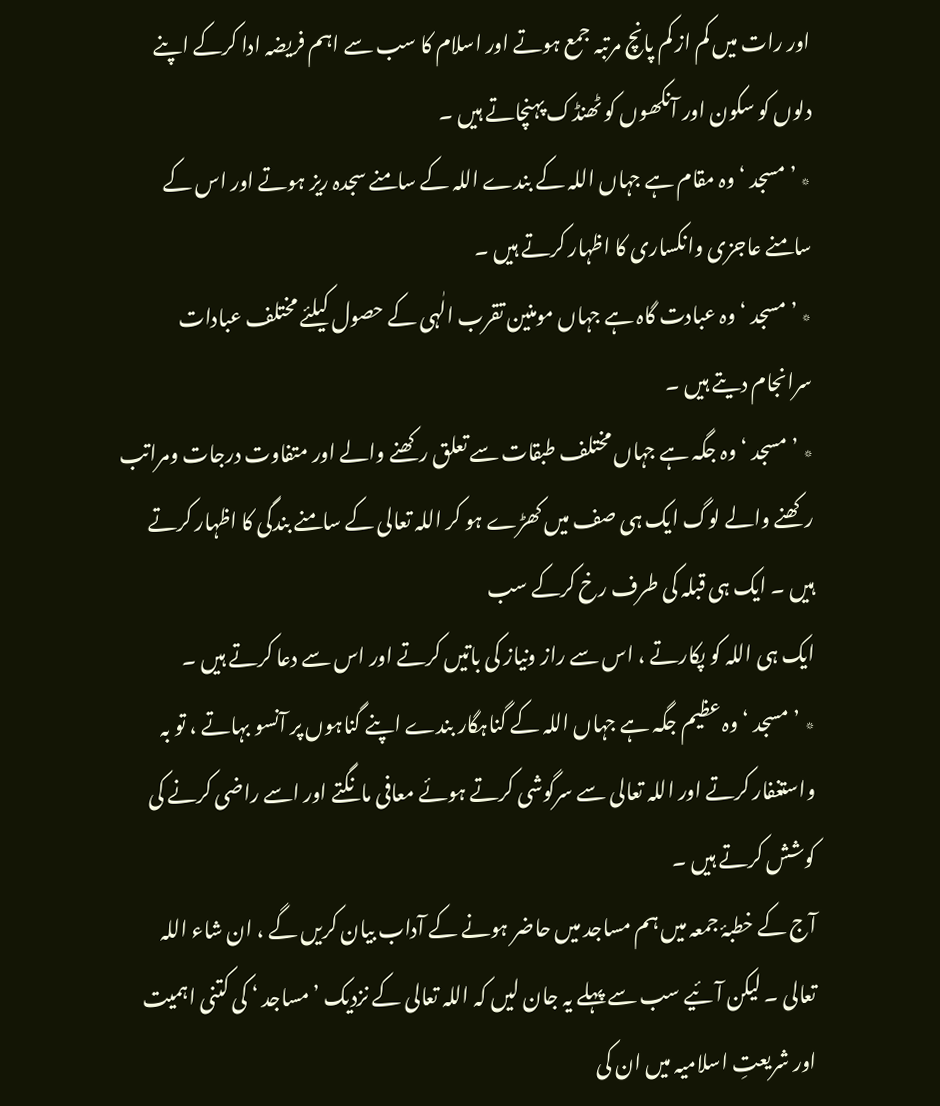اور رات میں کم از کم پانچ مرتبہ جمع ہوتے اور اسلام کا سب سے اہم فریضہ ادا کرکے اپنے دلوں کو سکون اور آنکھوں کو ٹھنڈک پہنچاتے ہیں ۔
٭ ’ مسجد ‘ وہ مقام ہے جہاں اللہ کے بندے اللہ کے سامنے سجدہ ریز ہوتے اور اس کے سامنے عاجزی وانکساری کا اظہار کرتے ہیں ۔
٭ ’ مسجد ‘ وہ عبادت گاہ ہے جہاں مومنین تقرب الٰہی کے حصول کیلئے مختلف عبادات سرانجام دیتے ہیں ۔
٭ ’ مسجد ‘ وہ جگہ ہے جہاں مختلف طبقات سے تعلق رکھنے والے اور متفاوت درجات ومراتب رکھنے والے لوگ ایک ہی صف میں کھڑے ہو کر اللہ تعالی کے سامنے بندگی کا اظہار کرتے ہیں ۔ ایک ہی قبلہ کی طرف رخ کرکے سب
ایک ہی اللہ کو پکارتے ، اس سے راز ونیاز کی باتیں کرتے اور اس سے دعا کرتے ہیں ۔
٭ ’ مسجد ‘ وہ عظیم جگہ ہے جہاں اللہ کے گناہگار بندے اپنے گناہوں پر آنسو بہاتے ، تو بہ واستغفار کرتے اور اللہ تعالی سے سرگوشی کرتے ہوئے معافی مانگتے اور اسے راضی کرنے کی کوشش کرتے ہیں ۔
آج کے خطبۂ جمعہ میں ہم مساجد میں حاضر ہونے کے آداب بیان کریں گے ، ان شاء اللہ تعالی ۔ لیکن آئیے سب سے پہلے یہ جان لیں کہ اللہ تعالی کے نزدیک ’ مساجد ‘ کی کتنی اہمیت اور شریعتِ اسلامیہ میں ان کی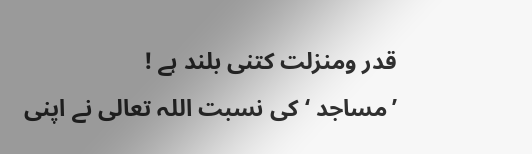قدر ومنزلت کتنی بلند ہے !
’مساجد ‘ کی نسبت اللہ تعالی نے اپنی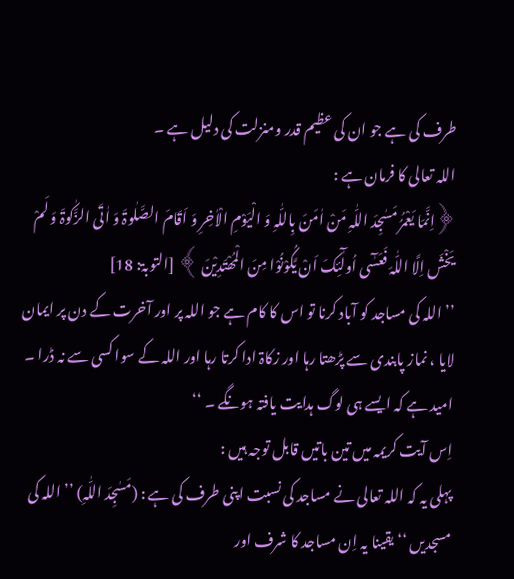طرف کی ہے جو ان کی عظیم قدر ومنزلت کی دلیل ہے ۔
اللہ تعالی کا فرمان ہے :
﴿اِنَّمَا یَعْمُرُ مَسٰجِدَ اللّٰہِ مَنْ اٰمَنَ بِاللّٰہِ وَ الْیَوْمِ الْاٰخِرِ وَ اَقَامَ الصَّلٰوۃَ وَ اٰتَی الزَّکٰوۃَ وَ لَمْ یَخْشَ اِلَّا اللّٰہَ فَعَسٰٓی اُولٰٓئِکَ اَنْ یَّکُوْنُوْا مِنَ الْمُھْتَدِیْنَ ﴾ [التوبۃ: 18]
’’ اللہ کی مساجد کو آباد کرنا تو اس کا کام ہے جو اللہ پر اور آخرت کے دن پر ایمان لایا ، نماز پابندی سے پڑھتا رہا اور زکاۃ ادا کرتا رہا اور اللہ کے سوا کسی سے نہ ڈرا ۔ امید ہے کہ ایسے ہی لوگ ہدایت یافتہ ہونگے ۔ ‘‘
اِس آیت کریمہ میں تین باتیں قابل توجہ ہیں :
پہلی یہ کہ اللہ تعالی نے مساجد کی نسبت اپنی طرف کی ہے : (مَسٰجِدَ اللّٰہِ) ’’ اللہ کی مسجدیں ‘‘ یقینا یہ اِن مساجد کا شرف اور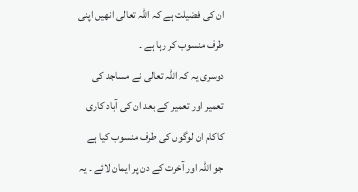ان کی فضیلت ہے کہ اللہ تعالی انھیں اپنی طرف منسوب کر رہا ہے ۔
دوسری یہ کہ اللہ تعالی نے مساجد کی تعمیر اور تعمیر کے بعد ان کی آباد کاری کاکام ان لوگوں کی طرف منسوب کیا ہے جو اللہ اور آخرت کے دن پر ایمان لائے ۔ یہ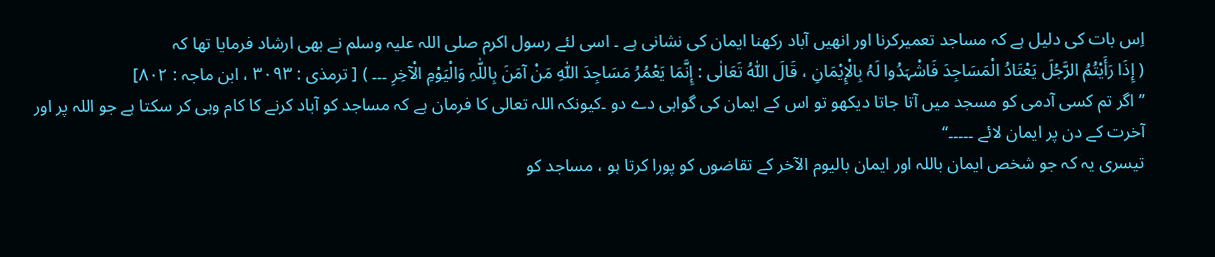اِس بات کی دلیل ہے کہ مساجد تعمیرکرنا اور انھیں آباد رکھنا ایمان کی نشانی ہے ۔ اسی لئے رسول اکرم صلی اللہ علیہ وسلم نے بھی ارشاد فرمایا تھا کہ
( إِذَا رَأَیْتُمُ الرَّجُلَ یَعْتَادُ الْمَسَاجِدَ فَاشْہَدُوا لَہُ بِالْإِیْمَانِ ، قَالَ اللّٰہُ تَعَالٰی : إِنَّمَا یَعْمُرُ مَسَاجِدَ اللّٰہِ مَنْ آمَنَ بِاللّٰہِ وَالْیَوْمِ الْآخِرِ ۔۔۔ ) [ ترمذی : ۳۰۹۳ ، ابن ماجہ : ۸۰۲]
’’ اگر تم کسی آدمی کو مسجد میں آتا جاتا دیکھو تو اس کے ایمان کی گواہی دے دو ۔کیونکہ اللہ تعالی کا فرمان ہے کہ مساجد کو آباد کرنے کا کام وہی کر سکتا ہے جو اللہ پر اور آخرت کے دن پر ایمان لائے ۔۔۔۔۔‘‘
تیسری یہ کہ جو شخص ایمان باللہ اور ایمان بالیوم الآخر کے تقاضوں کو پورا کرتا ہو ، مساجد کو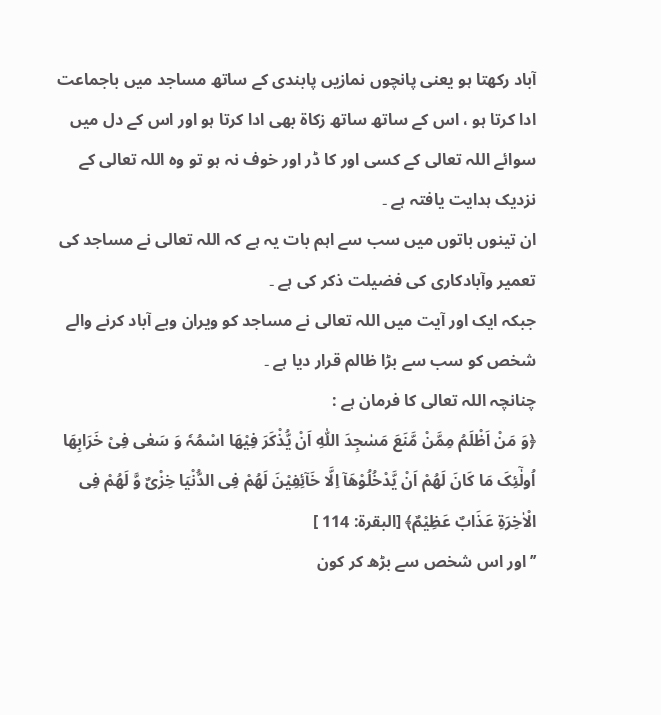آباد رکھتا ہو یعنی پانچوں نمازیں پابندی کے ساتھ مساجد میں باجماعت ادا کرتا ہو ، اس کے ساتھ ساتھ زکاۃ بھی ادا کرتا ہو اور اس کے دل میں
سوائے اللہ تعالی کے کسی اور کا ڈر اور خوف نہ ہو تو وہ اللہ تعالی کے نزدیک ہدایت یافتہ ہے ۔
ان تینوں باتوں میں سب سے اہم بات یہ ہے کہ اللہ تعالی نے مساجد کی تعمیر وآبادکاری کی فضیلت ذکر کی ہے ۔
جبکہ ایک اور آیت میں اللہ تعالی نے مساجد کو ویران وبے آباد کرنے والے شخص کو سب سے بڑا ظالم قرار دیا ہے ۔
چنانچہ اللہ تعالی کا فرمان ہے :
﴿وَ مَنْ اَظْلَمُ مِمَّنْ مَّنَعَ مَسٰجِدَ اللّٰہِ اَنْ یُّذْکَرَ فِیْھَا اسْمُہٗ وَ سَعٰی فِیْ خَرَابِھَا اُولٰٓئِکَ مَا کَانَ لَھُمْ اَنْ یَّدْخُلُوْھَآ اِلَّا خَآئِفِیْنَ لَھُمْ فِی الدُّنْیَا خِزْیٌ وَّ لَھُمْ فِی الْاٰخِرَۃِ عَذَابٌ عَظِیْمٌ﴾ [البقرۃ: 114 ]
’’ اور اس شخص سے بڑھ کر کون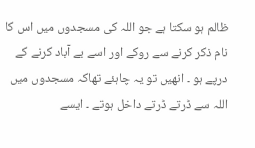ظالم ہو سکتا ہے جو اللہ کی مسجدوں میں اس کا نام ذکر کرنے سے روکے اور اسے بے آباد کرنے کے درپے ہو ۔ انھیں تو یہ چاہئے تھاکہ مسجدوں میں اللہ سے ڈرتے ڈرتے داخل ہوتے ۔ ایسے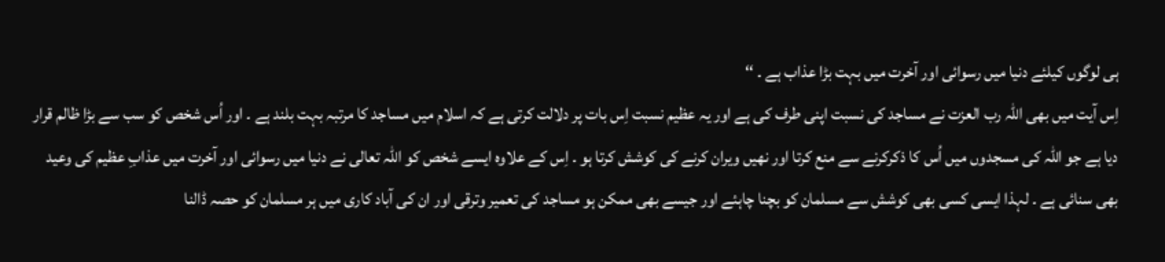ہی لوگوں کیلئے دنیا میں رسوائی اور آخرت میں بہت بڑا عذاب ہے ۔ ‘‘
اِس آیت میں بھی اللہ رب العزت نے مساجد کی نسبت اپنی طرف کی ہے اور یہ عظیم نسبت اِس بات پر دلالت کرتی ہے کہ اسلام میں مساجد کا مرتبہ بہت بلند ہے ۔ اور اُس شخص کو سب سے بڑا ظالم قرار دیا ہے جو اللہ کی مسجدوں میں اُس کا ذکرکرنے سے منع کرتا اور نھیں ویران کرنے کی کوشش کرتا ہو ۔ اِس کے علاوہ ایسے شخص کو اللہ تعالی نے دنیا میں رسوائی اور آخرت میں عذابِ عظیم کی وعید بھی سنائی ہے ۔ لہذا ایسی کسی بھی کوشش سے مسلمان کو بچنا چاہئے اور جیسے بھی ممکن ہو مساجد کی تعمیر وترقی اور ان کی آباد کاری میں ہر مسلمان کو حصہ ڈالنا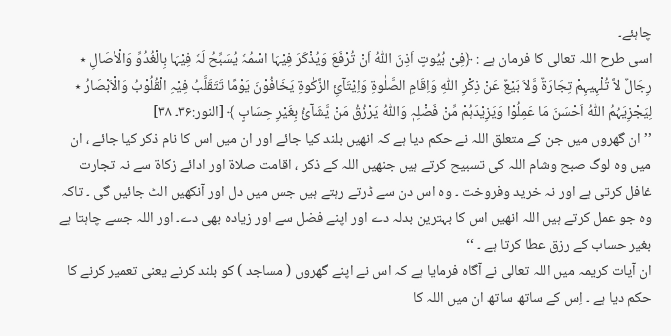چاہئے۔
اسی طرح اللہ تعالی کا فرمان ہے : ﴿فِیْ بُیُوتٍ اَذِنَ اللّٰہُ اَنْ تُرْفَعَ وَیُذْکَرَ فِیْہَا اسْمُہٗ یُسَبِّحُ لَہٗ فِیْہَا بِالْغُدُوِّ وَالْاٰصَالِ ٭ رِجَالٌ لاَّ تُلْہِیہِمْ تِجَارَۃٌ وَّلاَ بَیْعٌ عَنْ ذِکْرِ اللّٰہِ وَاِقَامِ الصَّلٰوۃِ وَاِیْتَآئِ الزَّکٰوۃِ یَخَافُوْنَ یَوْمًا تَتَقَلَّبُ فِیْہِ الْقُلُوْبُ وَالْاَبْصَارُ ٭ لِیَجْزِیَہُمُ اللّٰہُ اَحْسَنَ مَا عَمِلُوْا وَیَزِیْدَہُمْ مِّنْ فَضْلِہٖ وَاللّٰہُ یَرْزُقُ مَنْ یَّشَآئُ بِغَیْرِ حِسَابٍ ﴾ [النور:۳۶۔ ۳۸]
’’ ان گھروں میں جن کے متعلق اللہ نے حکم دیا ہے کہ انھیں بلند کیا جائے اور ان میں اس کا نام ذکر کیا جائے ، ان میں وہ لوگ صبح وشام اللہ کی تسبیح کرتے ہیں جنھیں اللہ کے ذکر ، اقامت صلاۃ اور ادائے زکاۃ سے نہ تجارت غافل کرتی ہے اور نہ خرید وفروخت ۔ وہ اس دن سے ڈرتے رہتے ہیں جس میں دل اور آنکھیں الٹ جائیں گی ۔ تاکہ وہ جو عمل کرتے ہیں اللہ انھیں اس کا بہترین بدلہ دے اور اپنے فضل سے اور زیادہ بھی دے۔ اور اللہ جسے چاہتا ہے بغیر حساب کے رزق عطا کرتا ہے ۔ ‘‘
ان آیات کریمہ میں اللہ تعالی نے آگاہ فرمایا ہے کہ اس نے اپنے گھروں ( مساجد ) کو بلند کرنے یعنی تعمیر کرنے کا حکم دیا ہے ۔ اِس کے ساتھ ساتھ ان میں اللہ کا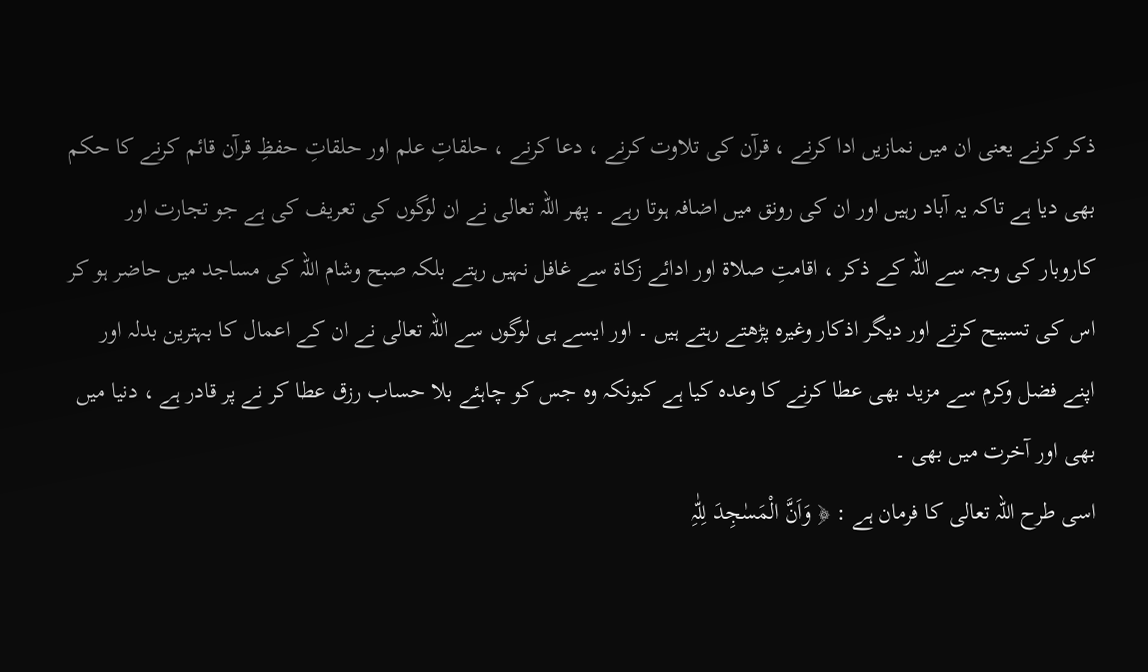ذکر کرنے یعنی ان میں نمازیں ادا کرنے ، قرآن کی تلاوت کرنے ، دعا کرنے ، حلقاتِ علم اور حلقاتِ حفظِ قرآن قائم کرنے کا حکم بھی دیا ہے تاکہ یہ آباد رہیں اور ان کی رونق میں اضافہ ہوتا رہے ۔ پھر اللہ تعالی نے ان لوگوں کی تعریف کی ہے جو تجارت اور کاروبار کی وجہ سے اللہ کے ذکر ، اقامتِ صلاۃ اور ادائے زکاۃ سے غافل نہیں رہتے بلکہ صبح وشام اللہ کی مساجد میں حاضر ہو کر اس کی تسبیح کرتے اور دیگر اذکار وغیرہ پڑھتے رہتے ہیں ۔ اور ایسے ہی لوگوں سے اللہ تعالی نے ان کے اعمال کا بہترین بدلہ اور اپنے فضل وکرم سے مزید بھی عطا کرنے کا وعدہ کیا ہے کیونکہ وہ جس کو چاہئے بلا حساب رزق عطا کر نے پر قادر ہے ، دنیا میں بھی اور آخرت میں بھی ۔
اسی طرح اللہ تعالی کا فرمان ہے : ﴿ وَاَنَّ الْمَسٰجِدَ لِلّٰہِ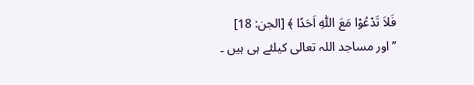فَلاَ تَدْعُوْا مَعَ اللّٰہِ اَحَدًا ﴾ [الجن: 18]
’’ اور مساجد اللہ تعالی کیلئے ہی ہیں ۔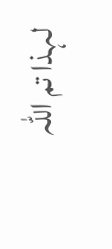لہذا تم اللہ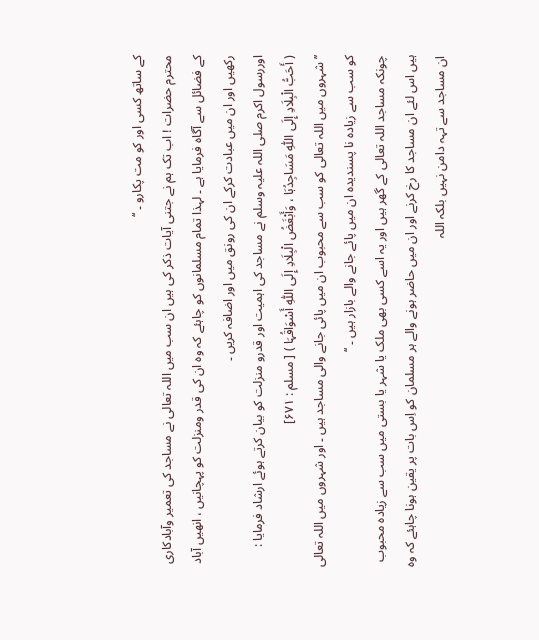کے ساتھ کسی اور کو مت پکارو ۔ ‘‘
محترم حضرات ! اب تک ہم نے جتنی آیات ذکر کی ہیں ان سب میں اللہ تعالی نے مساجد کی تعمیر وآبادکاری کے فضائل سے آگاہ فرمایا ہے ۔ لہذا تمام مسلمانوں کو چاہئے کہ وہ ان کی قدر ومنزلت کو پہچانیں ، انھیں آباد رکھیں اور ان میں عبادت کرکے ان کی رونق میں اور اضافہ کریں ۔
اوررسول اکرم صلی اللہ علیہ وسلم نے مساجد کی اہمیت اور قدرو منزلت کو بیان کرتے ہوئے ارشاد فرمایا :
( أَحَبُّ الْبِلَادِ إِلَی اللّٰہِ مَسَاجِدُہَا ، وَأَبْغَضُ الْبِلَادِ إِلَی اللّٰہِ أَسْوَاقُہَا ) [ مسلم : ۶۷۱]
’’ شہروں میں اللہ تعالی کو سب سے محبوب ان میں پائی جانے والی مساجد ہیں ۔ اور شہروں میں اللہ تعالی کو سب سے زیادہ نا پسندیدہ ان میں پائے جانے والے بازار ہیں ۔ ‘‘
چونکہ مساجد اللہ تعالی کے گھر ہیں اور یہ اسے کسی بھی ملک یا شہر یا بستی میں سب سے زیادہ محبوب ہیں اس لئے ان مساجد کا رخ کرنے اور ان میں حاضر ہونے والے ہر مسلمان کو اِس بات پر یقین ہونا چاہئے کہ وہ ان مساجد سے تہہ دامن نہیں بلکہ اللہ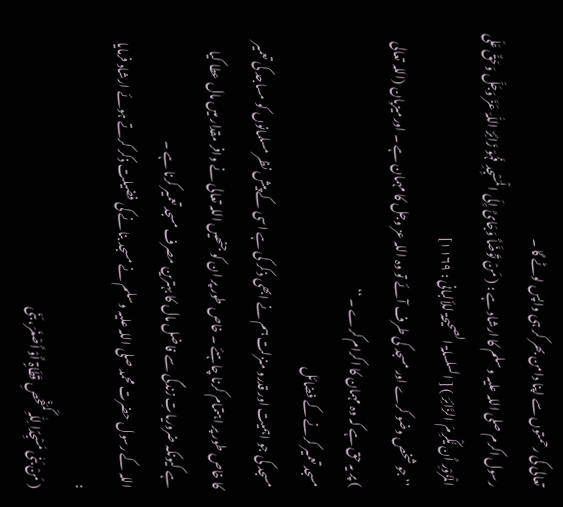تعالی کی رحمتوں سے اپنا دامن بھر کر ہی واپس لوٹے گا ۔
رسول اکرم صلی اللہ علیہ وسلم کا ارشاد ہے : ( مَنْ تَوَضَّأَ وَجَائَ إِلَی الْمَسْجِدِ فَہُوَ زَائِرٌ اللّٰہَ عَزَّ وَجَلَّ وَحَقٌّ عَلَی الْمَزُوْرِ أَن یُّکْرِمَ الزَّائِرَ ) [ السلسلۃ الصحیحۃ للألبانی : ۱۱۶۹]
’’ جو شخص وضو کرے اور مسجد کی طرف آئے تو وہ اللہ عز وجل کا مہمان ہے ۔ اورمیزبان (اللہ تعالی ) پر یہ حق ہے کہ وہ مہمان کا اکرام کرے ۔ ‘‘
مسجد تعمیر کرنے کے فضائل
مسجد کی جو اہمیت اور قدرو منزلت ہم نے ابھی ذکر کی ہے اسی کے پیش نظر مسلمانوں کو مساجد کی تعمیر کا خاص طور پر اہتمام کرنا چاہئے ۔ خاص طور پر ان کو جنھیں اللہ تعالی نے وافر مقدار میں مال عطا کیا ہے کیونکہ ضروریاتِ زندگی سے فاضل مال کا بہترین مصرف مسجد تعمیر کرنا ہے ۔
اللہ کے رسول حضرت محمد صلی اللہ علیہ وسلم نے مسجد بنانے کی فضیلت ذکر کرتے ہوئے ارشاد فرمایا :
( مَنْ بَنٰی مَسْجِدًا لِلّٰہِ کَمَفْحَصِ قَطَاۃٍ أَوْ أَصْغَرَ، بَنَی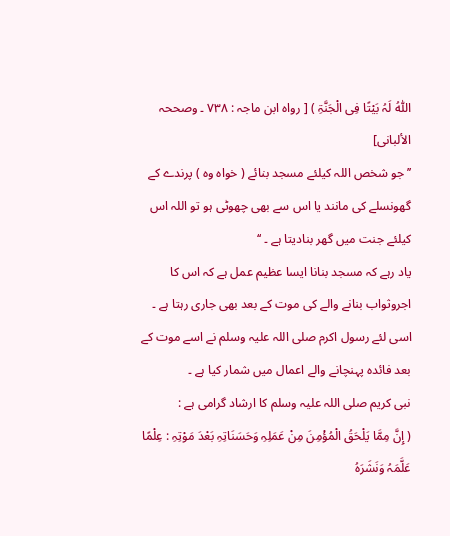اللّٰہُ لَہُ بَیْتًا فِی الْجَنَّۃِ ) [ رواہ ابن ماجہ : ۷۳۸ ۔ وصححہ الألبانی]
’’ جو شخص اللہ کیلئے مسجد بنائے ( خواہ وہ ) پرندے کے گھونسلے کی مانند یا اس سے بھی چھوٹی ہو تو اللہ اس کیلئے جنت میں گھر بنادیتا ہے ۔ ‘‘
یاد رہے کہ مسجد بنانا ایسا عظیم عمل ہے کہ اس کا اجروثواب بنانے والے کی موت کے بعد بھی جاری رہتا ہے ۔ اسی لئے رسول اکرم صلی اللہ علیہ وسلم نے اسے موت کے بعد فائدہ پہنچانے والے اعمال میں شمار کیا ہے ۔
نبی کریم صلی اللہ علیہ وسلم کا ارشاد گرامی ہے :
( إِنَّ مِمَّا یَلْحَقُ الْمُؤْمِنَ مِنْ عَمَلِہِ وَحَسَنَاتِہِ بَعْدَ مَوْتِہِ : عِلْمًا عَلَّمَہُ وَنَشَرَہُ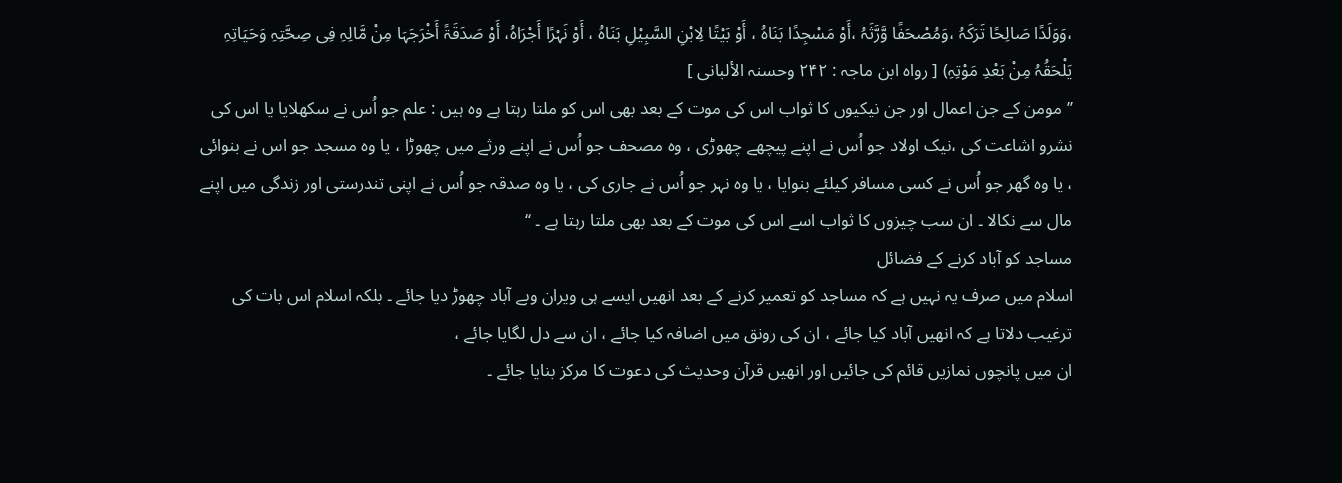،وَوَلَدًا صَالِحًا تَرَکَہُ ،وَمُصْحَفًا وَّرَّثَہُ ،أَوْ مَسْجِدًا بَنَاہُ ، أَوْ بَیْتًا لِابْنِ السَّبِیْلِ بَنَاہُ ، أَوْ نَہْرًا أَجْرَاہُ، أَوْ صَدَقَۃً أَخْرَجَہَا مِنْ مَّالِہِ فِی صِحَّتِہِ وَحَیَاتِہِ یَلْحَقُہُ مِنْ بَعْدِ مَوْتِہِ) [ رواہ ابن ماجہ : ۲۴۲ وحسنہ الألبانی ]
’’ مومن کے جن اعمال اور جن نیکیوں کا ثواب اس کی موت کے بعد بھی اس کو ملتا رہتا ہے وہ ہیں : علم جو اُس نے سکھلایا یا اس کی نشرو اشاعت کی ،نیک اولاد جو اُس نے اپنے پیچھے چھوڑی ، وہ مصحف جو اُس نے اپنے ورثے میں چھوڑا ، یا وہ مسجد جو اس نے بنوائی ، یا وہ گھر جو اُس نے کسی مسافر کیلئے بنوایا ، یا وہ نہر جو اُس نے جاری کی ، یا وہ صدقہ جو اُس نے اپنی تندرستی اور زندگی میں اپنے مال سے نکالا ۔ ان سب چیزوں کا ثواب اسے اس کی موت کے بعد بھی ملتا رہتا ہے ۔ ‘‘
مساجد کو آباد کرنے کے فضائل
اسلام میں صرف یہ نہیں ہے کہ مساجد کو تعمیر کرنے کے بعد انھیں ایسے ہی ویران وبے آباد چھوڑ دیا جائے ۔ بلکہ اسلام اس بات کی ترغیب دلاتا ہے کہ انھیں آباد کیا جائے ، ان کی رونق میں اضافہ کیا جائے ، ان سے دل لگایا جائے ،
ان میں پانچوں نمازیں قائم کی جائیں اور انھیں قرآن وحدیث کی دعوت کا مرکز بنایا جائے ۔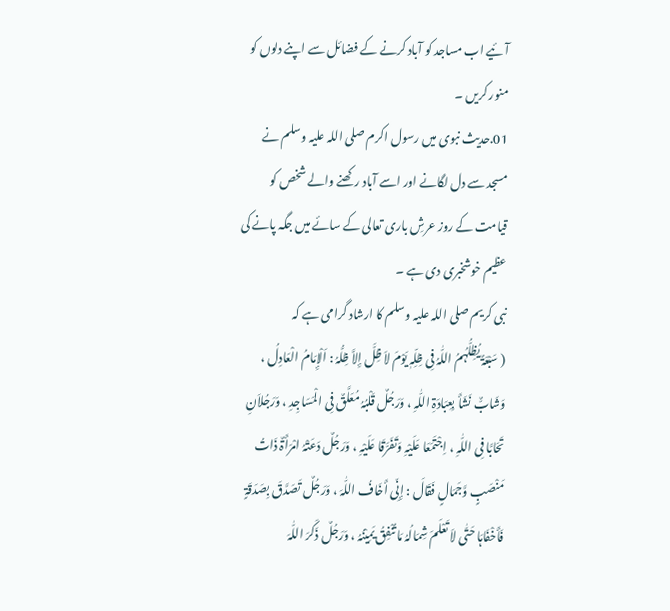آئیے اب مساجد کو آباد کرنے کے فضائل سے اپنے دلوں کو منور کریں ۔
01.حدیث نبوی میں رسول اکرم صلی اللہ علیہ وسلم نے مسجد سے دل لگانے اور اسے آباد رکھنے والے شخص کو قیامت کے روز عرشِ باری تعالی کے سائے میں جگہ پانے کی عظیم خوشخبری دی ہے ۔
نبی کریم صلی اللہ علیہ وسلم کا ارشاد گرامی ہے کہ
( سَبْعَۃٌ یُظِلُّہُمُ اللّٰہُ فِی ظِلِّہٖ یَوْمَ لاَ ظِلَّ إِلاَّ ظِلُّہُ : اَلْإِمَامُ الْعَادِلُ ، وَشَابٌّ نَشَأَ بِعِبَادَۃِ اللّٰہِ ، وَرَجُلٌ قَلْبُہُ مُعَلَّقٌ فِی الْمَسَاجِدِ ، وَرَجُلاَنِ تَحَابَّا فِی اللّٰہِ ، اِجْتَمَعَا عَلَیْہِ وَتَفَرَّقَا عَلَیْہِ ، وَرَجُلٌ دَعَتْہُ امْرَأَۃٌ ذَاتُ مَنْصَبٍ وَّجَمَالٍ فَقَالَ : إِنِّی أَخَافُ اللّٰہَ ، وَرَجُلٌ تَصَدَّقَ بِصَدَقَۃٍ فَأَخْفَاہَا حَتّٰی لاَ تَعْلَمَ شِمَالُہُ مَا تُنْفِقُ یَمِیْنُہُ ، وَرَجُلٌ ذَکَرَ اللّٰہَ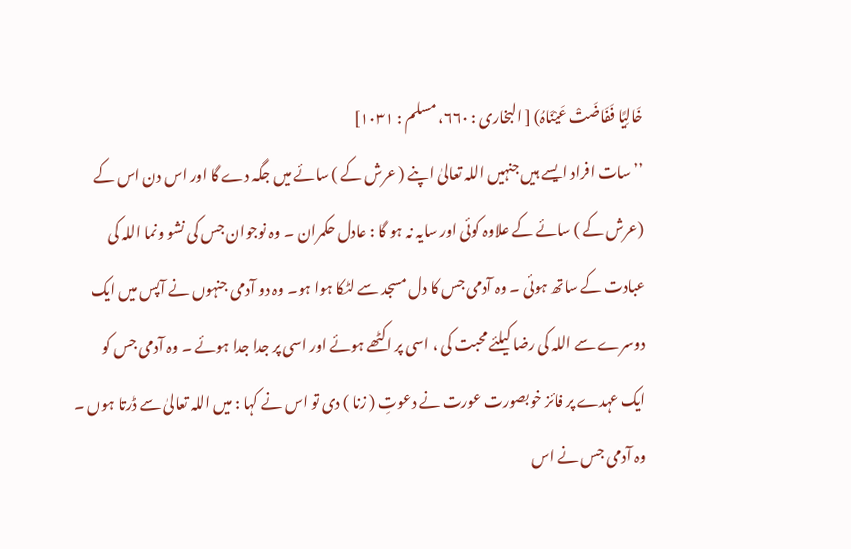خَالِیًا فَفَاضَتْ عَیْنَاہُ) [ البخاری : ۶۶۰، مسلم : ۱۰۳۱]
’’ سات افراد ایسے ہیں جنہیں اللہ تعالیٰ اپنے ( عرش کے ) سائے میں جگہ دے گا اور اس دن اس کے (عرش کے ) سائے کے علاوہ کوئی اور سایہ نہ ہو گا : عادل حکمران ۔ وہ نوجوان جس کی نشو ونما اللہ کی عبادت کے ساتھ ہوئی ۔ وہ آدمی جس کا دل مسجد سے لٹکا ہوا ہو۔ وہ دو آدمی جنہوں نے آپس میں ایک دوسرے سے اللہ کی رضا کیلئے محبت کی ، اسی پر اکٹھے ہوئے اور اسی پر جدا جدا ہوئے ۔ وہ آدمی جس کو ایک عہدے پر فائز خوبصورت عورت نے دعوتِ ( زنا ) دی تو اس نے کہا : میں اللہ تعالیٰ سے ڈرتا ہوں ۔ وہ آدمی جس نے اس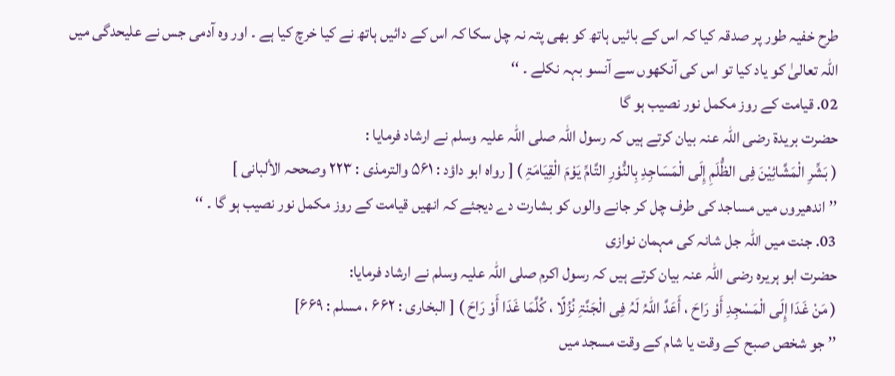طرح خفیہ طور پر صدقہ کیا کہ اس کے بائیں ہاتھ کو بھی پتہ نہ چل سکا کہ اس کے دائیں ہاتھ نے کیا خرچ کیا ہے ۔ اور وہ آدمی جس نے علیحدگی میں اللہ تعالیٰ کو یاد کیا تو اس کی آنکھوں سے آنسو بہہ نکلے ۔ ‘‘
02. قیامت کے روز مکمل نور نصیب ہو گا
حضرت بریدۃ رضی اللہ عنہ بیان کرتے ہیں کہ رسول اللہ صلی اللہ علیہ وسلم نے ارشاد فرمایا :
( بَشِّرِ الْمَشَّائِیْنَ فِی الظُّلَمِ إِلَی الْمَسَاجِدِ بِالنُّوْرِ التَّامِّ یَوْمَ الْقِیَامَۃِ ) [ رواہ ابو داؤد : ۵۶۱ والترمذی : ۲۲۳ وصححہ الألبانی ]
’’ اندھیروں میں مساجد کی طرف چل کر جانے والوں کو بشارت دے دیجئے کہ انھیں قیامت کے روز مکمل نور نصیب ہو گا ۔ ‘‘
03. جنت میں اللہ جل شانہ کی مہمان نوازی
حضرت ابو ہریرہ رضی اللہ عنہ بیان کرتے ہیں کہ رسول اکرم صلی اللہ علیہ وسلم نے ارشاد فرمایا:
( مَنْ غَدَا إِلَی الْمَسْجِدِ أَوْ رَاحَ ، أَعَدَّ اللّٰہُ لَہُ فِی الْجَنَّۃِ نُزُلًا ، کُلَّمَا غَدَا أَوْ رَاحَ ) [ البخاری : ۶۶۲ ، مسلم : ۶۶۹]
’’ جو شخص صبح کے وقت یا شام کے وقت مسجد میں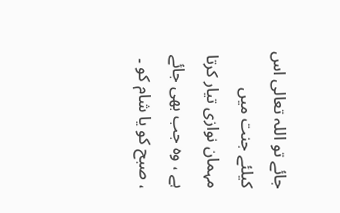جائے تو اللہ تعالی اس کیلئے جنت میں مہمان نوازی تیار کرتا ہے ، وہ جب بھی جائے ، صبح کو یا شام کو ۔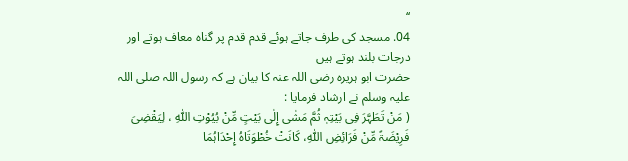‘‘
04. مسجد کی طرف جاتے ہوئے قدم قدم پر گناہ معاف ہوتے اور درجات بلند ہوتے ہیں
حضرت ابو ہریرہ رضی اللہ عنہ کا بیان ہے کہ رسول اللہ صلی اللہ علیہ وسلم نے ارشاد فرمایا :
( مَنْ تَطَہَّرَ فِی بَیْتِہٖ ثُمَّ مَشٰی إِلٰی بَیْتٍ مِّنْ بُیُوْتِ اللّٰہِ ، لِیَقْضِیَ فَرِیْضَۃً مِّنْ فَرَائِضِ اللّٰہِ، کَانَتْ خُطْوَتَاہُ إِحْدَاہُمَا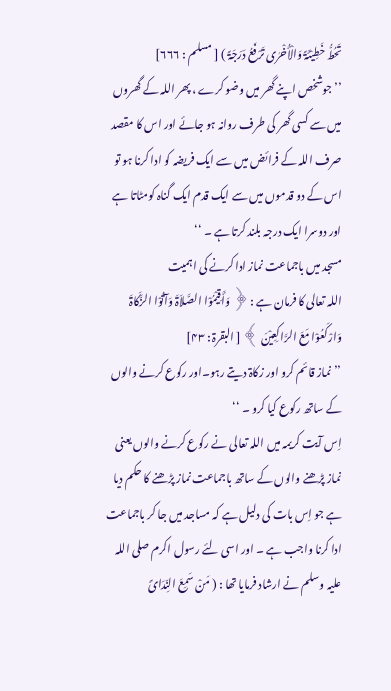تَحُطُّ خَطِیْئَۃً وَالْأُخْرٰی تَرْفَعُ دَرَجَۃً ) [ مسلم : ۶۶۶]
’’ جوشخص اپنے گھر میں وضو کرے ، پھر اللہ کے گھروں میں سے کسی گھر کی طرف روانہ ہو جائے اور اس کا مقصد صرف اللہ کے فرائض میں سے ایک فریضہ کو ادا کرنا ہو تو اس کے دو قدموں میں سے ایک قدم ایک گناہ کومٹاتا ہے اور دوسرا ایک درجہ بلند کرتا ہے ۔ ‘‘
مسجد میں باجماعت نماز ادا کرنے کی اہمیت
اللہ تعالی کا فرمان ہے : ﴿ وَأَقِیْمُوْا الصَّلاَۃَ وَآتُوْا الزَّکَاۃَ وَارْکَعُوْا مَعَ الرَّاکِعِیْنَ ﴾ [ البقرۃ : ۴۳]
’’ نماز قائم کرو اور زکاۃ دیتے رہو۔اور رکوع کرنے والوں کے ساتھ رکوع کیا کرو ۔ ‘‘
اِس آیت کریمہ میں اللہ تعالی نے رکوع کرنے والوں یعنی نماز پڑھنے والوں کے ساتھ باجماعت نماز پڑھنے کا حکم دیا ہے جو اِس بات کی دلیل ہے کہ مساجد میں جا کر باجماعت ادا کرنا واجب ہے ۔ اور اسی لئے رسول اکرم صلی اللہ علیہ وسلم نے ارشاد فرمایا تھا : ( مَنْ سَمِعَ النِّدَائَ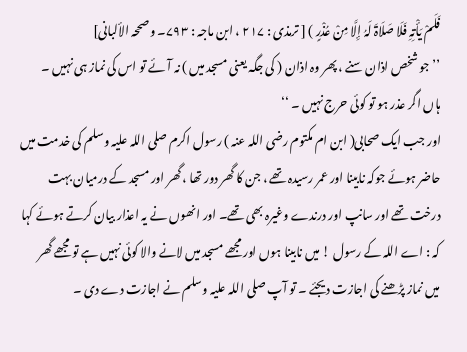فَلَمْ یَأْتِہِ فَلَا صَلَاۃَ لَہُ إِلَّا مِنْ عُذْرٍ ) [ ترمذی : ۲۱۷ ، ابن ماجہ : ۷۹۳۔ وصححہ الألبانی]
’’ جو شخص اذان سنے ، پھر وہ اذان ( کی جگہ یعنی مسجد میں ) نہ آئے تو اس کی نماز ہی نہیں ۔ ہاں اگر عذر ہو تو کوئی حرج نہیں ۔ ‘‘
اور جب ایک صحابی( ابن ام مکتوم رضی اللہ عنہ ) رسول اکرم صلی اللہ علیہ وسلم کی خدمت میں حاضر ہوئے جوکہ نابینا اور عمر رسیدہ تھے ، جن کا گھر دور تھا ، گھر اور مسجد کے درمیان بہت درخت تھے اور سانپ اور درندے وغیرہ بھی تھے۔ اور انھوں نے یہ اعذار بیان کرتے ہوئے کہا کہ : اے اللہ کے رسول ! میں نابینا ہوں اور مجھے مسجد میں لانے والا کوئی نہیں ہے تو مجھے گھر میں نماز پڑھنے کی اجازت دیجئے ۔ تو آپ صلی اللہ علیہ وسلم نے اجازت دے دی ۔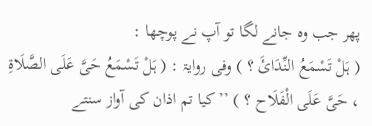پھر جب وہ جانے لگا تو آپ نے پوچھا :
( ہَلْ تَسْمَعُ النِّدَائَ ؟ ) وفی روایۃ : ( ہَلْ تَسْمَعُ حَیَّ عَلَی الصَّلَاۃِ ، حَیَّ عَلَی الْفَلَاح ؟ ) ’’کیا تم اذان کی آواز سنتے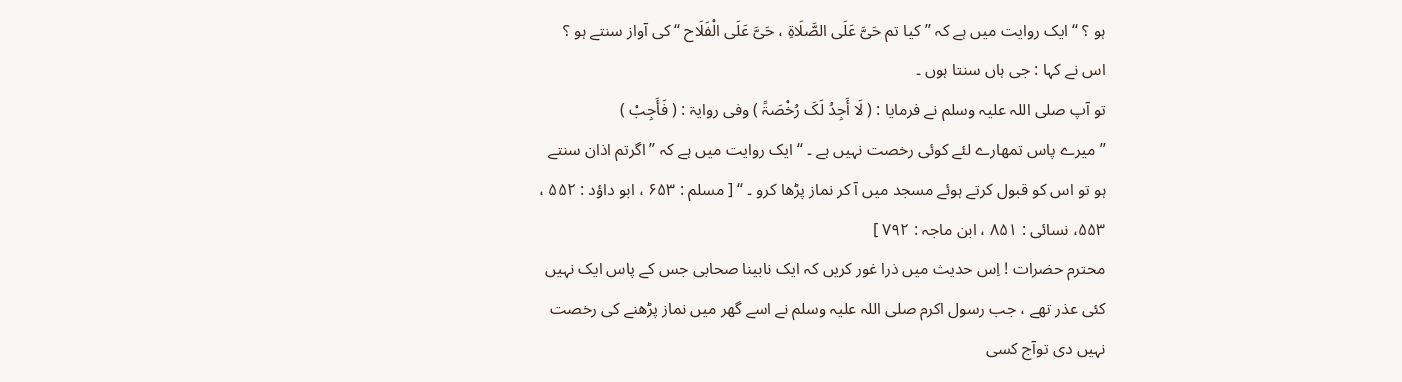ہو ؟ ‘‘ ایک روایت میں ہے کہ ’’ کیا تم حَیَّ عَلَی الصَّلَاۃِ ، حَیَّ عَلَی الْفَلَاح ‘‘ کی آواز سنتے ہو ؟ اس نے کہا : جی ہاں سنتا ہوں ۔
تو آپ صلی اللہ علیہ وسلم نے فرمایا : ( لَا أَجِدُ لَکَ رُخْصَۃً ) وفی روایۃ : ( فَأَجِبْ )
’’ میرے پاس تمھارے لئے کوئی رخصت نہیں ہے ۔ ‘‘ ایک روایت میں ہے کہ ’’ اگرتم اذان سنتے ہو تو اس کو قبول کرتے ہوئے مسجد میں آ کر نماز پڑھا کرو ۔ ‘‘ [ مسلم : ۶۵۳ ، ابو داؤد : ۵۵۲ ، ۵۵۳، نسائی : ۸۵۱ ، ابن ماجہ : ۷۹۲ ]
محترم حضرات ! اِس حدیث میں ذرا غور کریں کہ ایک نابینا صحابی جس کے پاس ایک نہیں کئی عذر تھے ، جب رسول اکرم صلی اللہ علیہ وسلم نے اسے گھر میں نماز پڑھنے کی رخصت نہیں دی توآج کسی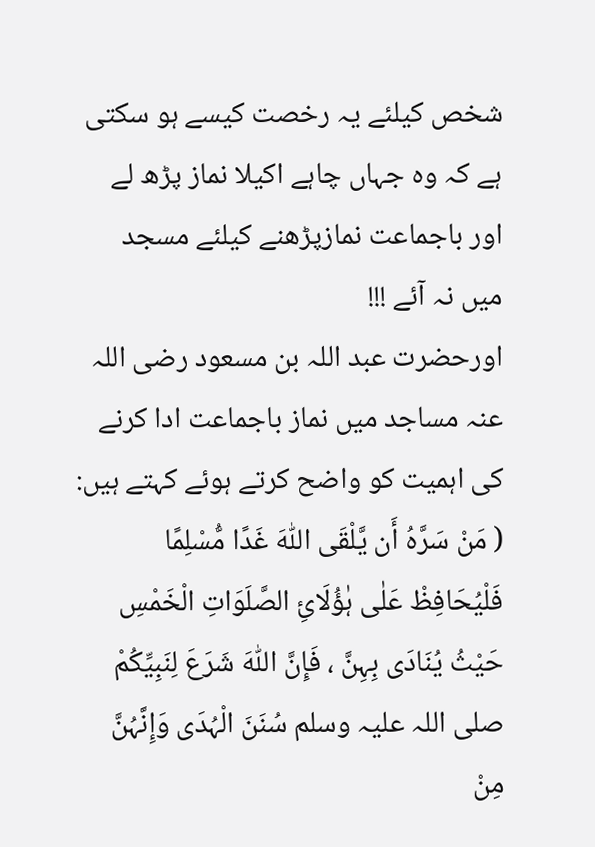شخص کیلئے یہ رخصت کیسے ہو سکتی ہے کہ وہ جہاں چاہے اکیلا نماز پڑھ لے اور باجماعت نمازپڑھنے کیلئے مسجد میں نہ آئے !!!
اورحضرت عبد اللہ بن مسعود رضی اللہ عنہ مساجد میں نماز باجماعت ادا کرنے کی اہمیت کو واضح کرتے ہوئے کہتے ہیں:
( مَنْ سَرَّہُ أَن یَّلْقَی اللّٰہَ غَدًا مُّسْلِمًا فَلْیُحَافِظْ عَلٰی ہٰؤُلَائِ الصَّلَوَاتِ الْخَمْسِ حَیْثُ یُنَادَی بِہِنَّ ، فَإِنَّ اللّٰہَ شَرَعَ لِنَبِیِّکُمْ صلی اللہ علیہ وسلم سُنَنَ الْہُدَی وَإِنَّہُنَّ مِنْ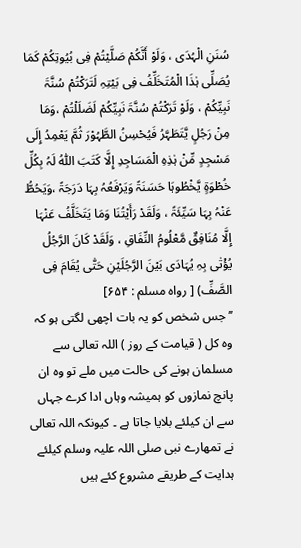سُنَنِ الْہُدَی ، وَلَوْ أَنَّکُمْ صَلَّیْتُمْ فِی بُیُوتِکُمْ کَمَا یُصَلِّی ہٰذَا الْمُتَخَلِّفُ فِی بَیْتِہِ لَتَرَکْتُمْ سُنَّۃَ نَبِیِّکُمْ ، وَلَوْ تَرَکْتُمْ سُنَّۃَ نَبِیِّکُمْ لَضَلَلْتُمْ ،وَمَا مِنْ رَجُلٍ یَّتَطَہَّرُ فَیُحْسِنُ الطَّہُوْرَ ثُمَّ یَعْمِدُ إِلَی مَسْجِدٍ مِّنْ ہٰذِہِ الْمَسَاجِدِ إِلَّا کَتَبَ اللّٰہُ لَہُ بِکُلِّ خُطْوَۃٍ یَّخْطُوہَا حَسَنَۃً وَیَرْفَعُہُ بِہَا دَرَجَۃً ،وَیَحُطُّ عَنْہُ بِہَا سَیِّئَۃً ، وَلَقَدْ رَأَیْتُنَا وَمَا یَتَخَلَّفُ عَنْہَا إِلَّا مُنَافِقٌ مَّعْلُومُ النِّفَاقِ ، وَلَقَدْ کَانَ الرَّجُلُ یُؤْتٰی بِہِ یُہَادَی بَیْنَ الرَّجُلَیْنِ حَتّٰی یُقَامَ فِی الصَّفِّ) [ رواہ مسلم : ۶۵۴]
’’ جس شخص کو یہ بات اچھی لگتی ہو کہ وہ کل ( قیامت کے روز ) اللہ تعالی سے مسلمان ہونے کی حالت میں ملے تو وہ ان پانچ نمازوں کو ہمیشہ وہاں ادا کرے جہاں سے ان کیلئے بلایا جاتا ہے ۔ کیونکہ اللہ تعالی نے تمھارے نبی صلی اللہ علیہ وسلم کیلئے ہدایت کے طریقے مشروع کئے ہیں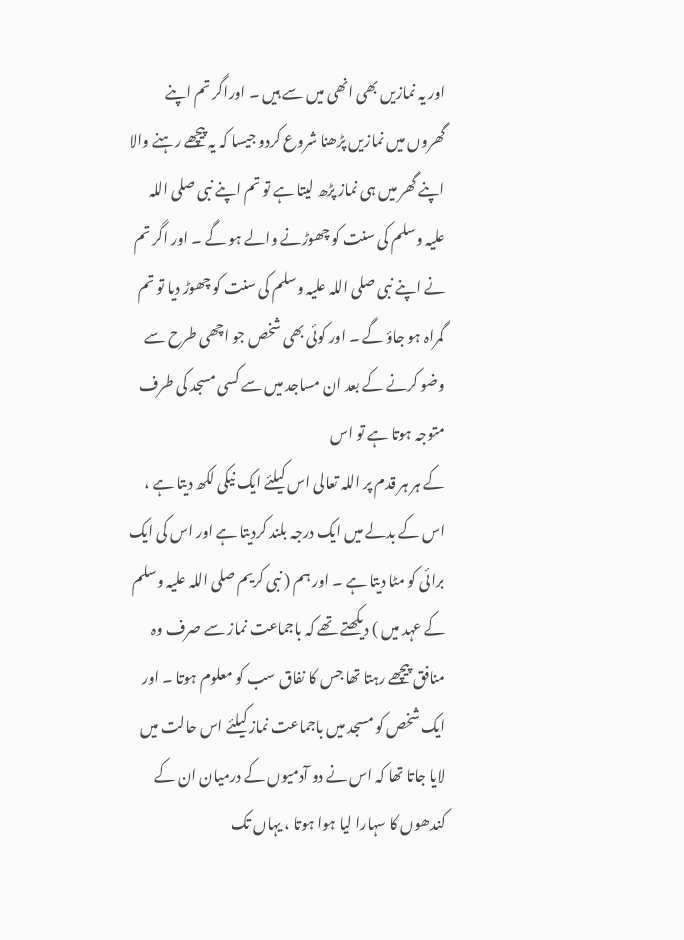اور یہ نمازیں بھی انھی میں سے ہیں ۔ اوراگر تم اپنے گھروں میں نمازیں پڑھنا شروع کردو جیسا کہ یہ پیچھے رہنے والا اپنے گھر میں ہی نماز پڑھ لیتا ہے تو تم اپنے نبی صلی اللہ علیہ وسلم کی سنت کو چھوڑنے والے ہو گے ۔ اور اگر تم نے اپنے نبی صلی اللہ علیہ وسلم کی سنت کو چھوڑ دیا تو تم گمراہ ہو جاؤ گے ۔ اور کوئی بھی شخص جو اچھی طرح سے وضو کرنے کے بعد ان مساجد میں سے کسی مسجد کی طرف متوجہ ہوتا ہے تو اس
کے ہر ہر قدم پر اللہ تعالی اس کیلئے ایک نیکی لکھ دیتا ہے ، اس کے بدلے میں ایک درجہ بلند کردیتا ہے اور اس کی ایک برائی کو مٹا دیتا ہے ۔ اور ہم ( نبی کریم صلی اللہ علیہ وسلم کے عہد میں ) دیکھتے تھے کہ باجماعت نماز سے صرف وہ منافق پیچھے رہتا تھا جس کا نفاق سب کو معلوم ہوتا ۔ اور ایک شخص کو مسجد میں باجماعت نماز کیلئے اس حالت میں لایا جاتا تھا کہ اس نے دو آدمیوں کے درمیان ان کے کندھوں کا سہارا لیا ہوا ہوتا ، یہاں تک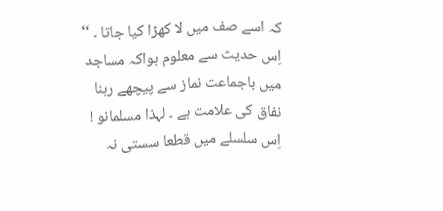کہ اسے صف میں لا کھڑا کیا جاتا ۔ ‘‘
اِس حدیث سے معلوم ہواکہ مساجد میں باجماعت نماز سے پیچھے رہنا نفاق کی علامت ہے ۔ لہذا مسلمانو ! اِس سلسلے میں قطعا سستی نہ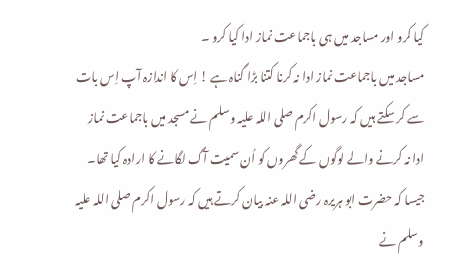کیا کرو اور مساجد میں ہی باجماعت نماز ادا کیا کرو ۔
مساجد میں باجماعت نماز ادا نہ کرنا کتنا بڑا گناہ ہے ! اِس کا اندازہ آپ اِس بات سے کر سکتے ہیں کہ رسول اکرم صلی اللہ علیہ وسلم نے مسجد میں باجماعت نماز ادا نہ کرنے والے لوگوں کے گھروں کو اُن سمیت آگ لگانے کا ارادہ کیا تھا۔ جیسا کہ حضرت ابو ہریرہ رضی اللہ عنہ بیان کرتے ہیں کہ رسول اکرم صلی اللہ علیہ وسلم نے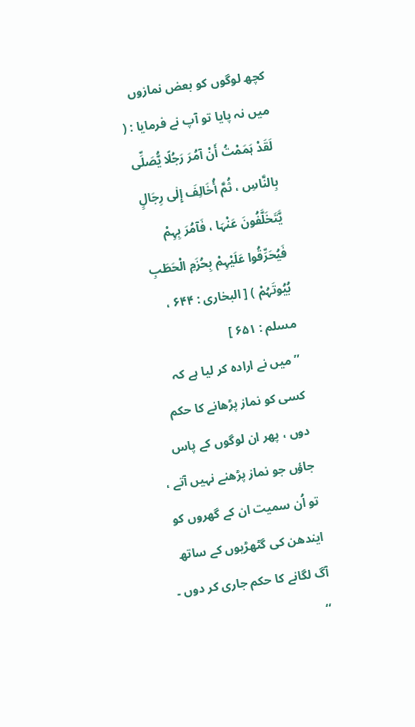کچھ لوگوں کو بعض نمازوں میں نہ پایا تو آپ نے فرمایا : ( لَقَدْ ہَمَمْتُ أَنْ آمُرَ رَجُلًا یُّصَلِّی بِالنَّاسِ ، ثُمَّ أُخَالِفَ إِلٰی رِجَالٍ یَّتَخَلَّفُونَ عَنْہَا ، فَآمُرَ بِہِمْ فَیُحَرِّقُوا عَلَیْہِمْ بِحُزَمِ الْحَطَبِ بُیُوتَہُمْ ) [ البخاری : ۶۴۴ ، مسلم : ۶۵۱ ]
’’ میں نے ارادہ کر لیا ہے کہ کسی کو نماز پڑھانے کا حکم دوں ، پھر ان لوگوں کے پاس جاؤں جو نماز پڑھنے نہیں آتے ، تو اُن سمیت ان کے گھروں کو ایندھن کی گٹھڑیوں کے ساتھ آگ لگانے کا حکم جاری کر دوں ۔ ‘‘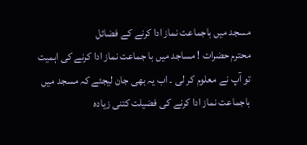مسجد میں باجماعت نماز ادا کرنے کے فضائل
محترم حضرات ! مساجد میں با جماعت نماز ادا کرنے کی اہمیت تو آپ نے معلوم کر لی ۔ اب یہ بھی جان لیجئے کہ مسجد میں باجماعت نماز ادا کرنے کی فضیلت کتنی زیادہ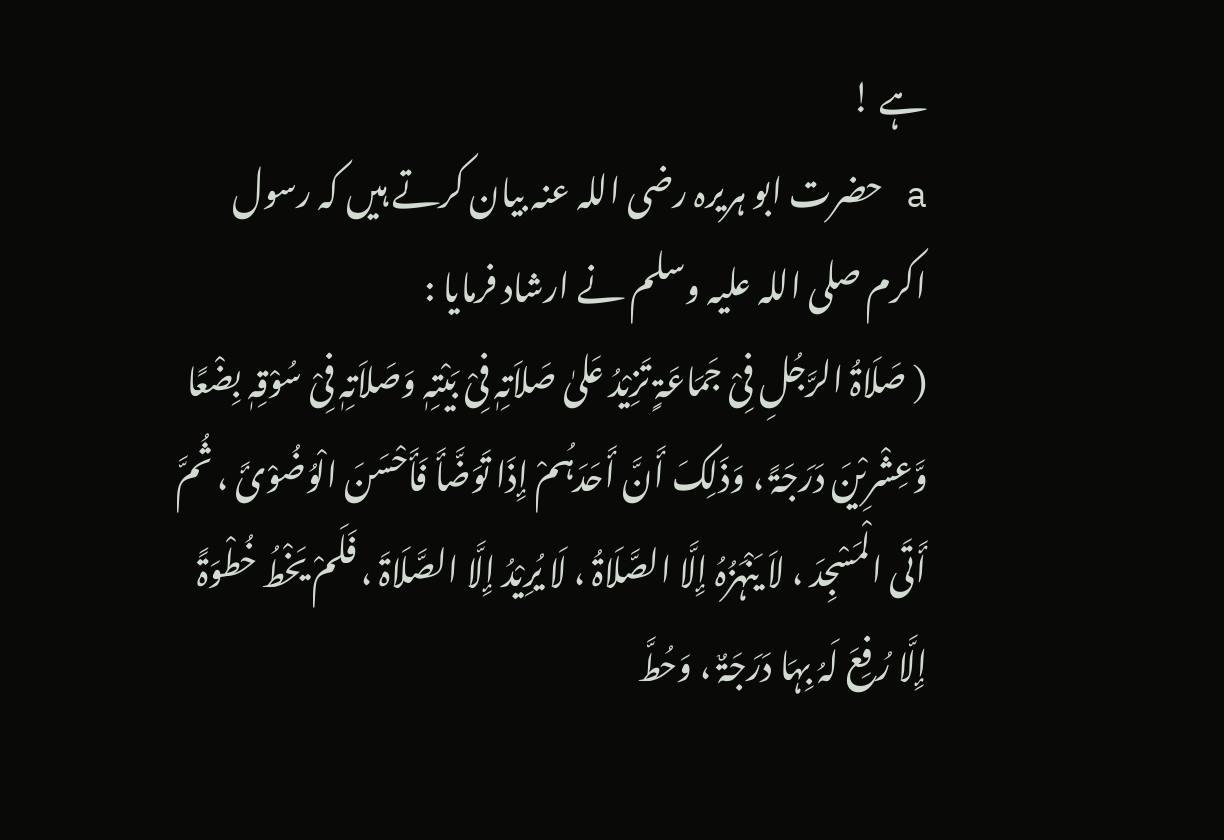ہے !
a حضرت ابو ہریرہ رضی اللہ عنہ بیان کرتے ہیں کہ رسول اکرم صلی اللہ علیہ وسلم نے ارشاد فرمایا :
( صَلَاۃُ الرَّجُلِ فِیْ جَمَاعَۃٍ تَزِیْدُ عَلیٰ صَلاَتِہٖ فِیْ بَیْتِہٖ وَصَلاَتِہٖ فِیْ سُوْقِہٖ بِضْعًا وَّعِشْرِیْنَ دَرَجَۃً ، وَذَلِکَ أَنَّ أَحَدَہُمْ إِذَا تَوَضَّأَ فَأَحْسَنَ الْوُضُوْئَ ، ثُمَّ أَتَی الْمَسْجِدَ ، لاَ یَنْہَزُہُ إِلَّا الصَّلَاۃُ ، لَا یُرِیْدُ إِلَّا الصَّلَاۃَ ، فَلَمْ یَخْطُ خُطْوَۃً إِلَّا رُفِعَ لَہُ بِہَا دَرَجَۃٌ ، وَحُطَّ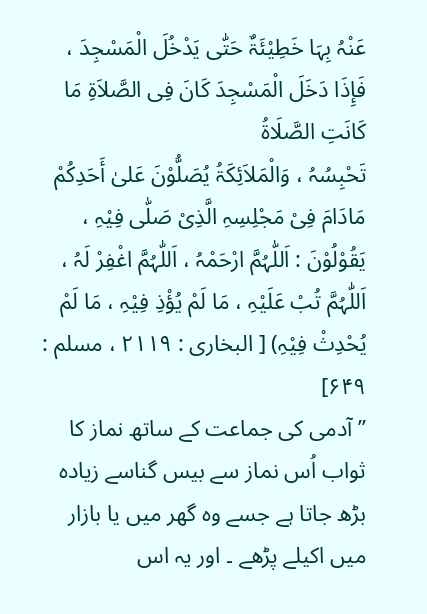عَنْہُ بِہَا خَطِیْئَۃٌ حَتّٰی یَدْخُلَ الْمَسْجِدَ ، فَإِذَا دَخَلَ الْمَسْجِدَ کَانَ فِی الصَّلاَۃِ مَا کَانَتِ الصَّلَاۃُ
تَحْبِسُہُ ، وَالْمَلاَئِکَۃُ یُصَلُّوْنَ عَلیٰ أَحَدِکُمْ مَادَامَ فِیْ مَجْلِسِہِ الَّذِیْ صَلّٰی فِیْہِ ، یَقُوْلُوْنَ : اَللّٰہُمَّ ارْحَمْہُ ، اَللّٰہُمَّ اغْفِرْ لَہُ ، اَللّٰہُمَّ تُبْ عَلَیْہِ ، مَا لَمْ یُؤْذِ فِیْہِ ، مَا لَمْ یُحْدِثْ فِیْہِ) [ البخاری : ۲۱۱۹ ، مسلم : ۶۴۹]
’’ آدمی کی جماعت کے ساتھ نماز کا ثواب اُس نماز سے بیس گناسے زیادہ بڑھ جاتا ہے جسے وہ گھر میں یا بازار میں اکیلے پڑھے ۔ اور یہ اس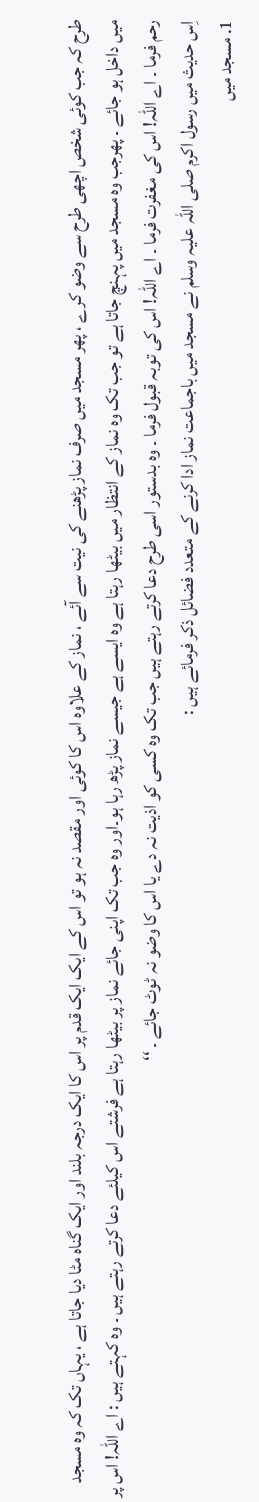طرح کہ جب کوئی شخص اچھی طرح سے وضو کرے ، پھر مسجد میں صرف نماز پڑھنے کی نیت سے آئے ، نماز کے علاوہ اس کا کوئی اور مقصد نہ ہو تو اس کے ایک ایک قدم پر اس کا ایک درجہ بلند اور ایک گناہ مٹا دیا جاتا ہے ، یہاں تک کہ وہ مسجد میں داخل ہو جائے ۔ پھرجب وہ مسجد میں پہنچ جاتا ہے تو جب تک وہ نماز کے انتظار میں بیٹھا رہتا ہے وہ ایسے ہے جیسے نماز پڑھ رہا ہو۔اور وہ جب تک اپنی جائے نماز پر بیٹھا رہتا ہے فرشتے اس کیلئے دعا کرتے رہتے ہیں ۔ وہ کہتے ہیں : اے اللہ! اس پر رحم فرما ۔ اے اللہ! اس کی مغفرت فرما ۔ اے اللہ! اس کی توبہ قبول فرما ۔ وہ بدستور اسی طرح دعا کرتے رہتے ہیں جب تک وہ کسی کو اذیت نہ دے یا اس کا وضو نہ ٹوٹ جائے ۔ ‘‘
اِس حدیث میں رسول اکرم صلی اللہ علیہ وسلم نے مسجد میں باجماعت نماز ادا کرنے کے متعدد فضائل ذکر فرمائے ہیں :
1. مسجد میں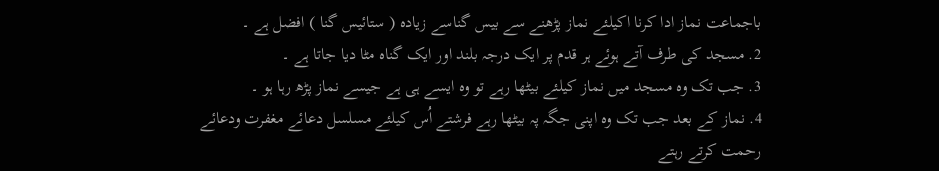باجماعت نماز ادا کرنا اکیلئے نماز پڑھنے سے بیس گناسے زیادہ ( ستائیس گنا ) افضل ہے ۔
2. مسجد کی طرف آتے ہوئے ہر قدم پر ایک درجہ بلند اور ایک گناہ مٹا دیا جاتا ہے ۔
3. جب تک وہ مسجد میں نماز کیلئے بیٹھا رہے تو وہ ایسے ہی ہے جیسے نماز پڑھ رہا ہو ۔
4. نماز کے بعد جب تک وہ اپنی جگہ پہ بیٹھا رہے فرشتے اُس کیلئے مسلسل دعائے مغفرت ودعائے رحمت کرتے رہتے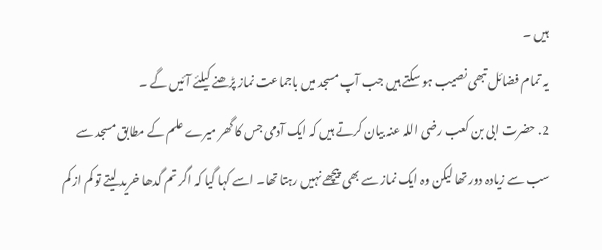ہیں ۔
یہ تمام فضائل تبھی نصیب ہو سکتے ہیں جب آپ مسجد میں باجماعت نماز پڑھنے کیلئے آئیں گے ۔
2. حضرت ابی بن کعب رضی اللہ عنہ بیان کرتے ہیں کہ ایک آدمی جس کا گھر میرے علم کے مطابق مسجد سے سب سے زیادہ دور تھا لیکن وہ ایک نماز سے بھی پیچھے نہیں رہتا تھا۔ اسے کہا گیا کہ اگر تم گدھا خرید لیتے تو کم از کم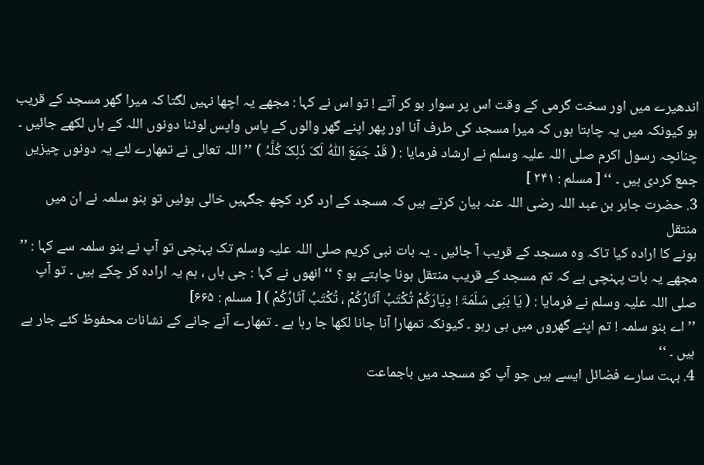اندھیرے میں اور سخت گرمی کے وقت اس پر سوار ہو کر آتے ! تو اس نے کہا : مجھے یہ اچھا نہیں لگتا کہ میرا گھر مسجد کے قریب ہو کیونکہ میں یہ چاہتا ہوں کہ میرا مسجد کی طرف آنا اور پھر اپنے گھر والوں کے پاس واپس لوٹنا دونوں اللہ کے ہاں لکھے جائیں ۔ چنانچہ رسول اکرم صلی اللہ علیہ وسلم نے ارشاد فرمایا : ( قَدْ جَمَعَ اللّٰہُ لَکَ ذَلِکَ کُلَّہُ ) ’’ اللہ تعالی نے تمھارے لئے یہ دونوں چیزیں جمع کردی ہیں ۔ ‘‘ [ مسلم : ۲۴۱ ]
3. حضرت جابر بن عبد اللہ رضی اللہ عنہ بیان کرتے ہیں کہ مسجد کے ارد گرد کچھ جگہیں خالی ہوئیں تو بنو سلمہ نے ان میں منتقل
ہونے کا ارادہ کیا تاکہ وہ مسجد کے قریب آ جائیں ۔ یہ بات نبی کریم صلی اللہ علیہ وسلم تک پہنچی تو آپ نے بنو سلمہ سے کہا : ’’ مجھے یہ بات پہنچی ہے کہ تم مسجد کے قریب منتقل ہونا چاہتے ہو ؟ ‘‘ انھوں نے کہا : جی ہاں ، ہم یہ ارادہ کر چکے ہیں ۔ تو آپ صلی اللہ علیہ وسلم نے فرمایا : ( یَا بَنِی سَلَمَۃَ ! دِیَارَکُمْ تُکْتَبُ آثَارُکُمْ ، تُکْتَبُ آثَارُکُمْ ) [ مسلم : ۶۶۵]
’’ اے بنو سلمہ ! تم اپنے گھروں میں ہی رہو ۔ کیونکہ تمھارا آنا جانا لکھا جا رہا ہے ۔ تمھارے آنے جانے کے نشانات محفوظ کئے جار ہے ہیں ۔ ‘‘
4. بہت سارے فضائل ایسے ہیں جو آپ کو مسجد میں باجماعت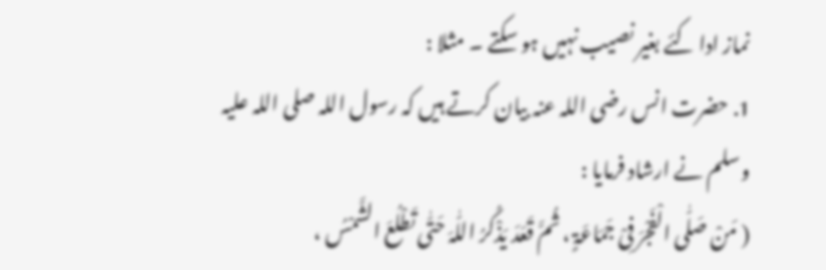نماز ادا کئے بغیر نصیب نہیں ہو سکتے ۔ مثلا :
1. حضرت انس رضی اللہ عنہ بیان کرتے ہیں کہ رسول اللہ صلی اللہ علیہ وسلم نے ارشاد فرمایا :
( مَنْ صَلّٰی الْفَجْرَ فِیْ جَمَاعَۃٍ ، ثُمَّ قَعَدَ یَذْکُرُ اللّٰہَ حَتّٰی تَطْلُعَ الشَّمْسُ ،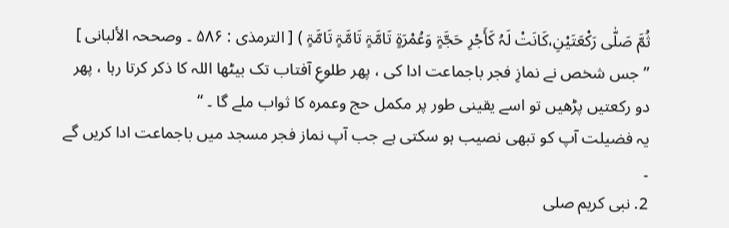ثُمَّ صَلّٰی رَکْعَتَیْنِ،کَانَتْ لَہُ کَأَجْرِ حَجَّۃٍ وَعُمْرَۃٍ تَامَّۃٍ تَامَّۃٍ تَامَّۃٍ ) [ الترمذی : ۵۸۶ ۔ وصححہ الألبانی ]
’’ جس شخص نے نمازِ فجر باجماعت ادا کی ، پھر طلوعِ آفتاب تک بیٹھا اللہ کا ذکر کرتا رہا ، پھر دو رکعتیں پڑھیں تو اسے یقینی طور پر مکمل حج وعمرہ کا ثواب ملے گا ۔ ‘‘
یہ فضیلت آپ کو تبھی نصیب ہو سکتی ہے جب آپ نماز فجر مسجد میں باجماعت ادا کریں گے ۔
2. نبی کریم صلی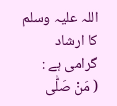اللہ علیہ وسلم کا ارشاد گرامی ہے :
( مَنْ صَلّٰی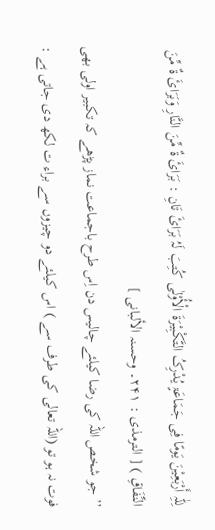لِلّٰہِ أَرْبَعِیْنَ یَومًا فِی جَمَاعَۃٍ یُدْرِکُ التَّکْبِیْرَۃَ الْأُوْلٰی کُتِبَ لَہُ بَرَائَ تَانِ : بَرَائَ ۃٌ مِّنَ النَّارِ وَبَرَائَ ۃٌ مِّنَ النِّفَاقِ ) [ الترمذی : ۲۴۱۔ وحسنہ الألبانی ]
’’ جو شخص اللہ کی رضا کیلئے چالیس دن اِس طرح باجماعت نماز پڑھے کہ تکبیر اولی بھی فوت نہ ہو تو (اللہ تعالی کی طرف سے ) اس کیلئے دو چیزوں سے براء ت لکھ دی جاتی ہے :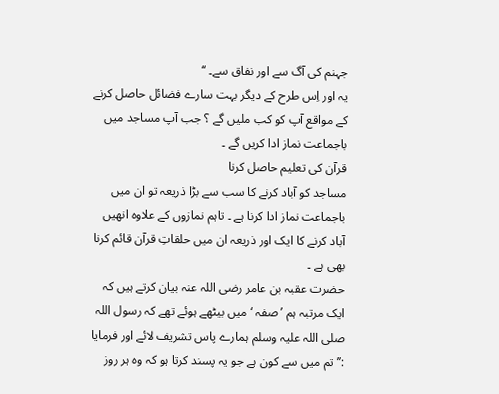جہنم کی آگ سے اور نفاق سے۔ ‘‘
یہ اور اِس طرح کے دیگر بہت سارے فضائل حاصل کرنے کے مواقع آپ کو کب ملیں گے ؟ جب آپ مساجد میں باجماعت نماز ادا کریں گے ۔
قرآن کی تعلیم حاصل کرنا
مساجد کو آباد کرنے کا سب سے بڑا ذریعہ تو ان میں باجماعت نماز ادا کرنا ہے ۔ تاہم نمازوں کے علاوہ انھیں آباد کرنے کا ایک اور ذریعہ ان میں حلقاتِ قرآن قائم کرنا بھی ہے ۔
حضرت عقبہ بن عامر رضی اللہ عنہ بیان کرتے ہیں کہ ایک مرتبہ ہم ’ صفہ ‘ میں بیٹھے ہوئے تھے کہ رسول اللہ صلی اللہ علیہ وسلم ہمارے پاس تشریف لائے اور فرمایا :’’ تم میں سے کون ہے جو یہ پسند کرتا ہو کہ وہ ہر روز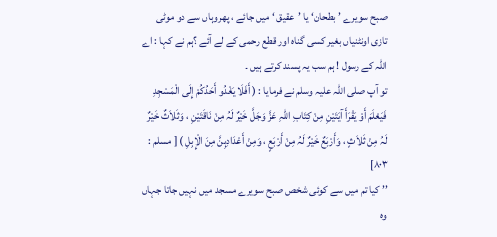صبح سویرے ’ بطحان‘ یا ’عقیق ‘ میں جائے ، پھروہاں سے دو موٹی تازی اونٹنیاں بغیر کسی گناہ اور قطع رحمی کے لے آئے ؟ہم نے کہا : اے اللہ کے رسول ! ہم سب یہ پسند کرتے ہیں ۔
تو آپ صلی اللہ علیہ وسلم نے فرمایا : ( أَفَلَا یَغْدُو أَحَدُکُمْ إِلَی الْمَسْجِدِ فَیَعْلَمَ أَوْ یَقْرَأَ آیَتَیْنِ مِنْ کِتَابِ اللّٰہِ عَزَّ وَجَلَّ خَیْرٌ لَہُ مِنْ نَاقَتَیْنِ ، وَثَلاَثٌ خَیْرٌ لَہُ مِنْ ثَلاَثٍ ، وَأَرْبَعٌ خَیْرٌ لَہُ مِنْ أَرْبَعٍ ، وَمِنْ أَعْدَادِہِنَّ مِنَ الْإِبِلِ ) [ مسلم : ۸۰۳]
’’ کیا تم میں سے کوئی شخص صبح سویرے مسجد میں نہیں جاتا جہاں وہ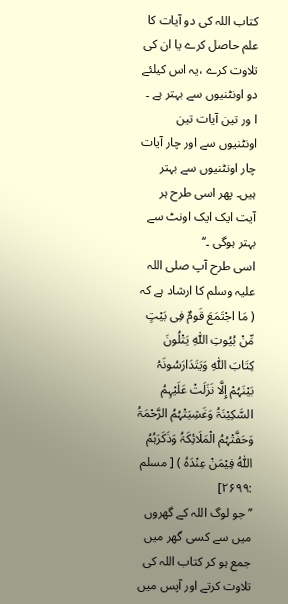کتاب اللہ کی دو آیات کا علم حاصل کرے یا ان کی تلاوت کرے ،یہ اس کیلئے دو اونٹنیوں سے بہتر ہے ۔ ا ور تین آیات تین اونٹنیوں سے اور چار آیات چار اونٹنیوں سے بہتر ہیں۔ پھر اسی طرح ہر آیت ایک ایک اونٹ سے بہتر ہوگی ۔‘‘
اسی طرح آپ صلی اللہ علیہ وسلم کا ارشاد ہے کہ
( مَا اجْتَمَعَ قَومٌ فِی بَیْتٍ مِّنْ بُیُوتِ اللّٰہِ یَتْلُونَ کِتَابَ اللّٰہِ وَیَتَدَارَسُونَہُ بَیْنَہُمْ إِلَّا نَزَلَتْ عَلَیْہِمُ السَّکِیْنَۃُ وَغَشِیَتْہُمُ الرَّحْمَۃُ وَحَفَّتْہُمُ الْمَلَائِکَۃُ وَذَکَرَہُمُ اللّٰہُ فِیْمَنْ عِنْدَہُ ) [ مسلم :۲۶۹۹]
’’ جو لوگ اللہ کے گھروں میں سے کسی گھر میں جمع ہو کر کتاب اللہ کی تلاوت کرتے اور آپس میں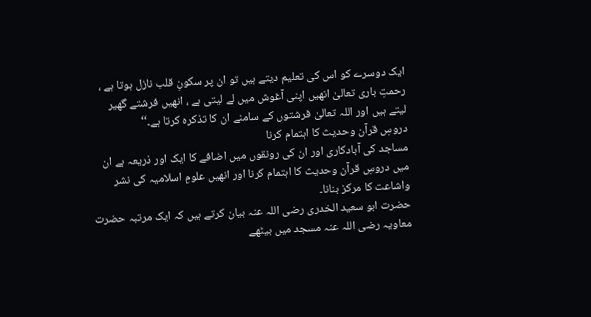ایک دوسرے کو اس کی تعلیم دیتے ہیں تو ان پر سکونِ قلب نازل ہوتا ہے ، رحمتِ باری تعالیٰ انھیں اپنی آغوش میں لے لیتی ہے ، انھیں فرشتے گھیر لیتے ہیں اور اللہ تعالیٰ فرشتوں کے سامنے ان کا تذکرہ کرتا ہے۔‘‘
دروسِ قرآن وحدیث کا اہتمام کرنا
مساجد کی آبادکاری اور ان کی رونقوں میں اضافے کا ایک اور ذریعہ ہے ان میں دروسِ قرآن وحدیث کا اہتمام کرنا اور انھیں علومِ اسلامیہ کی نشر واشاعت کا مرکز بنانا۔
حضرت ابو سعید الخدری رضی اللہ عنہ بیان کرتے ہیں کہ ایک مرتبہ حضرت معاویہ رضی اللہ عنہ مسجد میں بیٹھے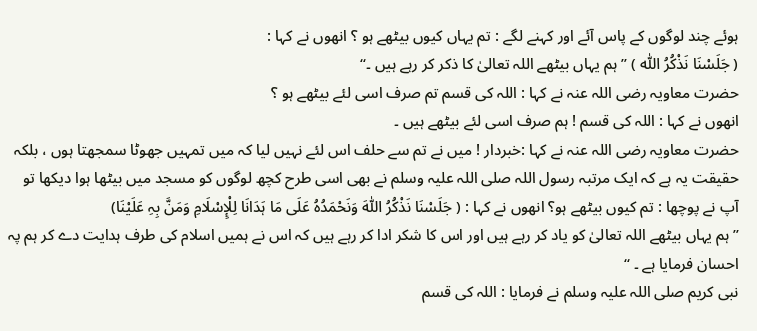ہوئے چند لوگوں کے پاس آئے اور کہنے لگے : تم یہاں کیوں بیٹھے ہو ؟ انھوں نے کہا :
( جَلَسْنَا نَذْکُرُ اللّٰہ ) ’’ ہم یہاں بیٹھے اللہ تعالیٰ کا ذکر کر رہے ہیں ۔‘‘
حضرت معاویہ رضی اللہ عنہ نے کہا : اللہ کی قسم تم صرف اسی لئے بیٹھے ہو ؟
انھوں نے کہا : اللہ کی قسم ! ہم صرف اسی لئے بیٹھے ہیں ۔
حضرت معاویہ رضی اللہ عنہ نے کہا :خبردار ! میں نے تم سے حلف اس لئے نہیں لیا کہ میں تمہیں جھوٹا سمجھتا ہوں ، بلکہ حقیقت یہ ہے کہ ایک مرتبہ رسول اللہ صلی اللہ علیہ وسلم نے بھی اسی طرح کچھ لوگوں کو مسجد میں بیٹھا ہوا دیکھا تو آپ نے پوچھا : تم کیوں بیٹھے ہو؟ انھوں نے کہا : ( جَلَسْنَا نَذْکُرُ اللّٰہَ وَنَحْمَدُہُ عَلَی مَا ہَدَانَا لِلْإِسْلَامِ وَمَنَّ بِہِ عَلَیْنَا)
’’ ہم یہاں بیٹھے اللہ تعالیٰ کو یاد کر رہے ہیں اور اس کا شکر ادا کر رہے ہیں کہ اس نے ہمیں اسلام کی طرف ہدایت دے کر ہم پہ احسان فرمایا ہے ۔ ‘‘
نبی کریم صلی اللہ علیہ وسلم نے فرمایا : اللہ کی قسم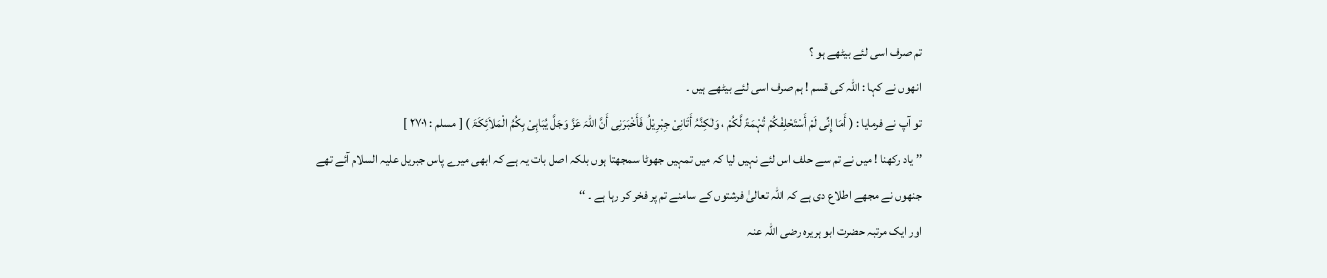تم صرف اسی لئے بیٹھے ہو ؟
انھوں نے کہا : اللہ کی قسم ! ہم صرف اسی لئے بیٹھے ہیں ۔
تو آپ نے فرمایا : ( أَمَا إِنِّی لَمْ أَسْتَحْلِفْکُمْ تُہْمَۃً لَّکُمْ ، وَلٰکِنَّہُ أَتَانِیْ جِبْرِیْلُ فَأَخْبَرَنِی أَنَّ اللّٰہَ عَزَّ وَجَلَّ یُبَاہِیْ بِکُمُ الْمَلاَئِکَۃَ ) [ مسلم : ۲۷۰۱ ]
’’ یاد رکھنا ! میں نے تم سے حلف اس لئے نہیں لیا کہ میں تمہیں جھوٹا سمجھتا ہوں بلکہ اصل بات یہ ہے کہ ابھی میرے پاس جبریل علیہ السلام آئے تھے جنھوں نے مجھے اطلاع دی ہے کہ اللہ تعالیٰ فرشتوں کے سامنے تم پر فخر کر رہا ہے ۔ ‘‘
اور ایک مرتبہ حضرت ابو ہریرہ رضی اللہ عنہ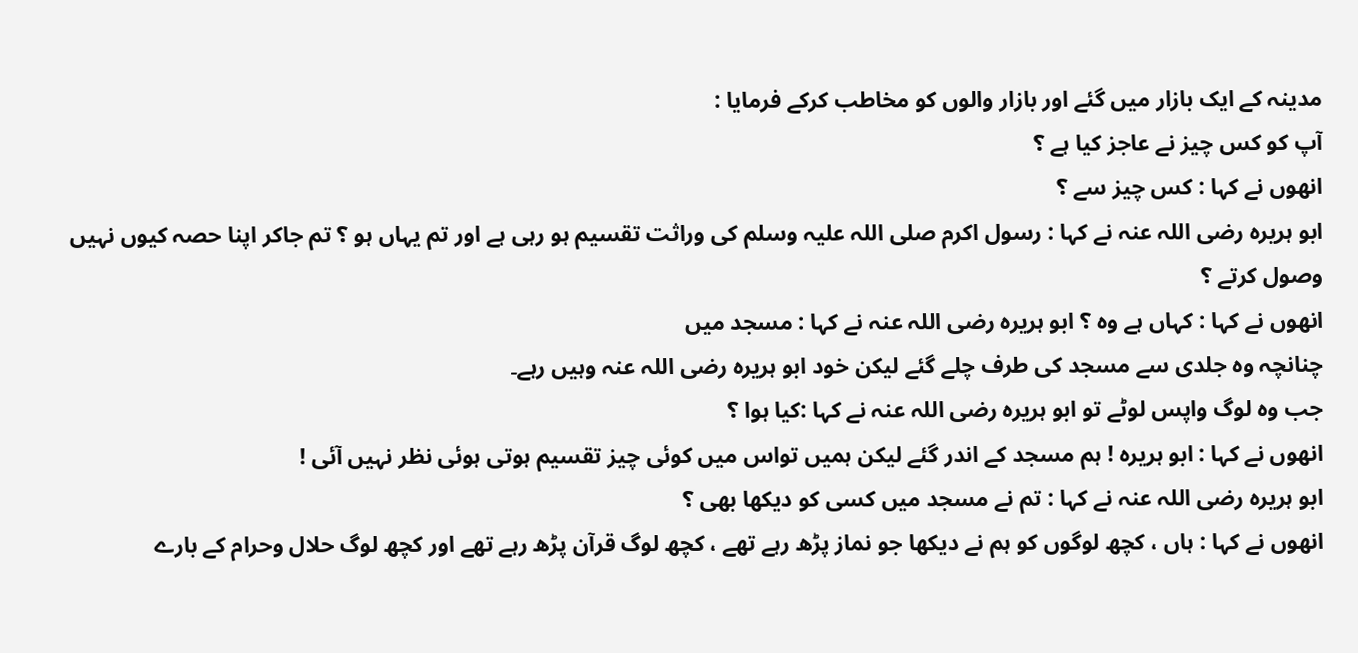مدینہ کے ایک بازار میں گئے اور بازار والوں کو مخاطب کرکے فرمایا :
آپ کو کس چیز نے عاجز کیا ہے ؟
انھوں نے کہا : کس چیز سے ؟
ابو ہریرہ رضی اللہ عنہ نے کہا : رسول اکرم صلی اللہ علیہ وسلم کی وراثت تقسیم ہو رہی ہے اور تم یہاں ہو ؟ تم جاکر اپنا حصہ کیوں نہیں وصول کرتے ؟
انھوں نے کہا : کہاں ہے وہ ؟ ابو ہریرہ رضی اللہ عنہ نے کہا : مسجد میں
چنانچہ وہ جلدی سے مسجد کی طرف چلے گئے لیکن خود ابو ہریرہ رضی اللہ عنہ وہیں رہے۔
جب وہ لوگ واپس لوٹے تو ابو ہریرہ رضی اللہ عنہ نے کہا :کیا ہوا ؟
انھوں نے کہا : ابو ہریرہ ! ہم مسجد کے اندر گئے لیکن ہمیں تواس میں کوئی چیز تقسیم ہوتی ہوئی نظر نہیں آئی !
ابو ہریرہ رضی اللہ عنہ نے کہا : تم نے مسجد میں کسی کو دیکھا بھی ؟
انھوں نے کہا : ہاں ، کچھ لوگوں کو ہم نے دیکھا جو نماز پڑھ رہے تھے ، کچھ لوگ قرآن پڑھ رہے تھے اور کچھ لوگ حلال وحرام کے بارے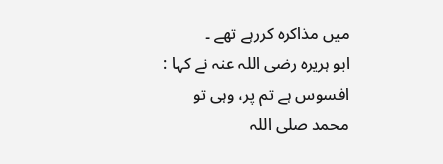میں مذاکرہ کررہے تھے ۔
ابو ہریرہ رضی اللہ عنہ نے کہا : افسوس ہے تم پر، وہی تو محمد صلی اللہ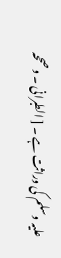علیہ وسلم کی وراثت ہے ۔ [ الطبرانی ۔ وصححہ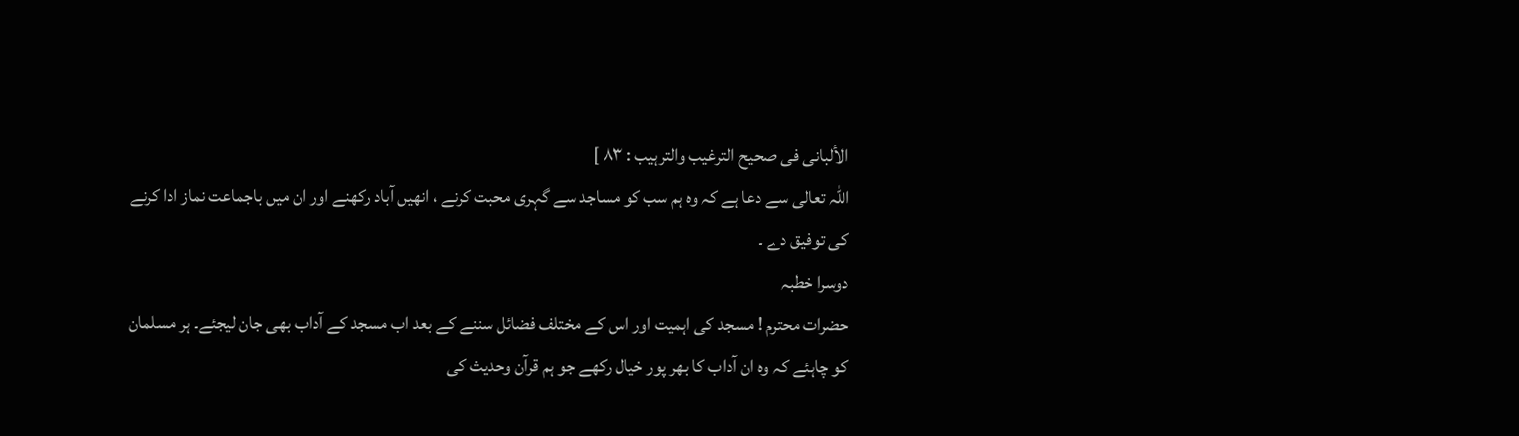الألبانی فی صحیح الترغیب والترہیب : ۸۳ ]
اللہ تعالی سے دعا ہے کہ وہ ہم سب کو مساجد سے گہری محبت کرنے ، انھیں آباد رکھنے اور ان میں باجماعت نماز ادا کرنے کی توفیق دے ۔
دوسرا خطبہ
حضرات محترم ! مسجد کی اہمیت اور اس کے مختلف فضائل سننے کے بعد اب مسجد کے آداب بھی جان لیجئے۔ ہر مسلمان کو چاہئے کہ وہ ان آداب کا بھر پور خیال رکھے جو ہم قرآن وحدیث کی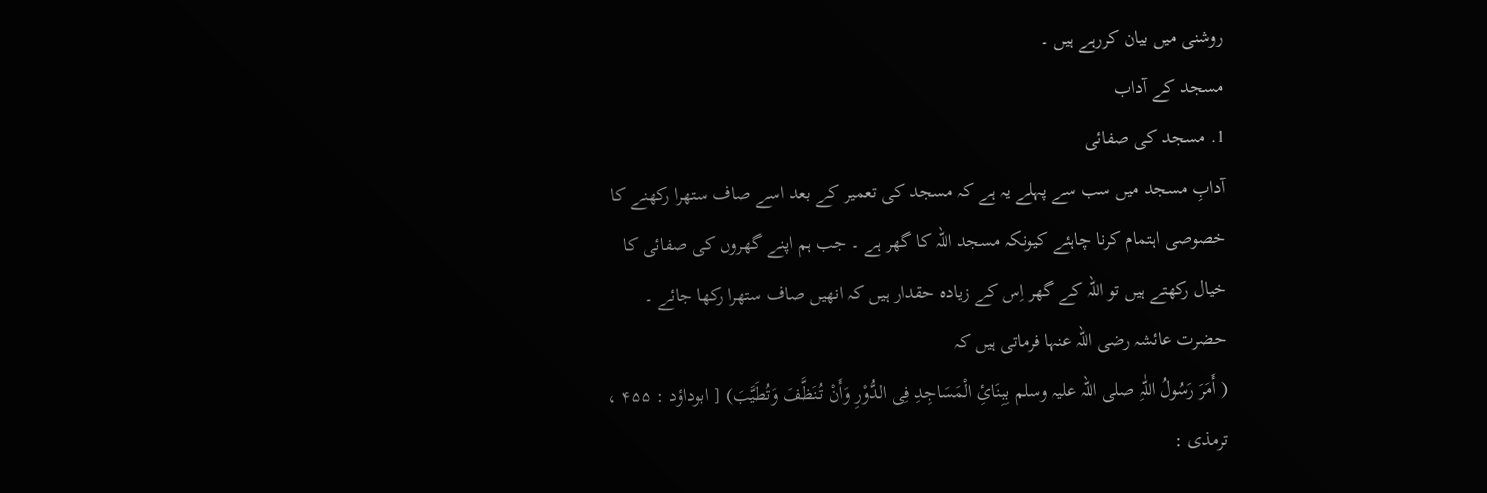روشنی میں بیان کررہے ہیں ۔
مسجد کے آداب
1. مسجد کی صفائی
آدابِ مسجد میں سب سے پہلے یہ ہے کہ مسجد کی تعمیر کے بعد اسے صاف ستھرا رکھنے کا خصوصی اہتمام کرنا چاہئے کیونکہ مسجد اللہ کا گھر ہے ۔ جب ہم اپنے گھروں کی صفائی کا خیال رکھتے ہیں تو اللہ کے گھر اِس کے زیادہ حقدار ہیں کہ انھیں صاف ستھرا رکھا جائے ۔
حضرت عائشہ رضی اللہ عنہا فرماتی ہیں کہ
( أَمَرَ رَسُولُ اللّٰہِ صلی اللہ علیہ وسلم بِبِنَائِ الْمَسَاجِدِ فِی الدُّوْرِ وَأَنْ تُنَظَّفَ وَتُطَیَّبَ) [ ابوداؤد : ۴۵۵ ، ترمذی :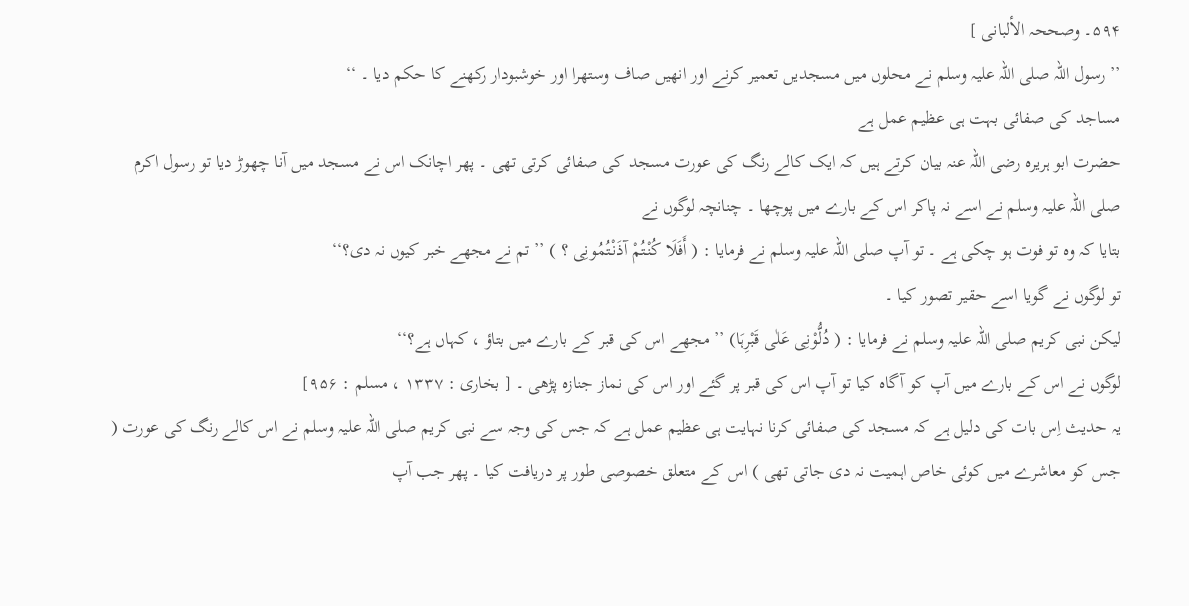۵۹۴۔ وصححہ الألبانی ]
’’ رسول اللہ صلی اللہ علیہ وسلم نے محلوں میں مسجدیں تعمیر کرنے اور انھیں صاف وستھرا اور خوشبودار رکھنے کا حکم دیا ۔ ‘‘
مساجد کی صفائی بہت ہی عظیم عمل ہے
حضرت ابو ہریرہ رضی اللہ عنہ بیان کرتے ہیں کہ ایک کالے رنگ کی عورت مسجد کی صفائی کرتی تھی ۔ پھر اچانک اس نے مسجد میں آنا چھوڑ دیا تو رسول اکرم صلی اللہ علیہ وسلم نے اسے نہ پاکر اس کے بارے میں پوچھا ۔ چنانچہ لوگوں نے
بتایا کہ وہ تو فوت ہو چکی ہے ۔ تو آپ صلی اللہ علیہ وسلم نے فرمایا : ( أَفَلَا کُنْتُمْ آذَنْتُمُونِی ؟ ) ’’ تم نے مجھے خبر کیوں نہ دی؟‘‘
تو لوگوں نے گویا اسے حقیر تصور کیا ۔
لیکن نبی کریم صلی اللہ علیہ وسلم نے فرمایا : ( دُلُّوْنِی عَلٰی قَبْرِہَا) ’’ مجھے اس کی قبر کے بارے میں بتاؤ ، کہاں ہے؟‘‘
لوگوں نے اس کے بارے میں آپ کو آگاہ کیا تو آپ اس کی قبر پر گئے اور اس کی نماز جنازہ پڑھی ۔ [ بخاری : ۱۳۳۷ ، مسلم : ۹۵۶]
یہ حدیث اِس بات کی دلیل ہے کہ مسجد کی صفائی کرنا نہایت ہی عظیم عمل ہے کہ جس کی وجہ سے نبی کریم صلی اللہ علیہ وسلم نے اس کالے رنگ کی عورت ( جس کو معاشرے میں کوئی خاص اہمیت نہ دی جاتی تھی ) اس کے متعلق خصوصی طور پر دریافت کیا ۔ پھر جب آپ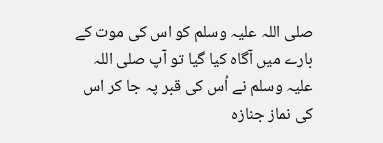صلی اللہ علیہ وسلم کو اس کی موت کے بارے میں آگاہ کیا گیا تو آپ صلی اللہ علیہ وسلم نے اُس کی قبر پہ جا کر اس کی نماز جنازہ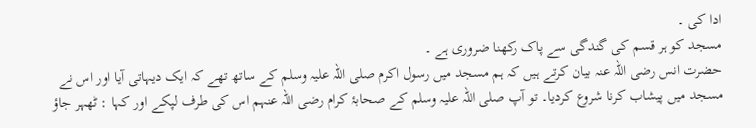ادا کی ۔
مسجد کو ہر قسم کی گندگی سے پاک رکھنا ضروری ہے ۔
حضرت انس رضی اللہ عنہ بیان کرتے ہیں کہ ہم مسجد میں رسول اکرم صلی اللہ علیہ وسلم کے ساتھ تھے کہ ایک دیہاتی آیا اور اس نے مسجد میں پیشاب کرنا شروع کردیا۔ تو آپ صلی اللہ علیہ وسلم کے صحابۂ کرام رضی اللہ عنہم اس کی طرف لپکے اور کہا : ٹھہر جاؤ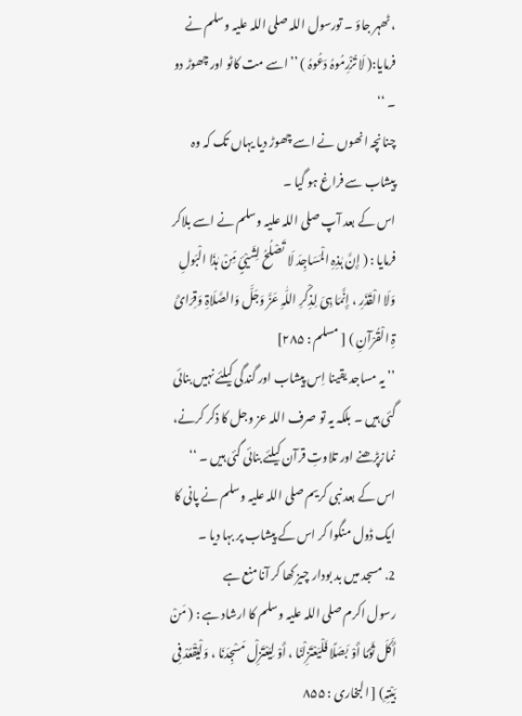، ٹھہر جاؤ ۔ تورسول اللہ صلی اللہ علیہ وسلم نے فرمایا:( لَا تُزْرِمُوہُ دَعُوہُ ) ’’ اسے مت کاٹو اور چھوڑ دو ۔ ‘‘
چنانچہ انھوں نے اسے چھوڑ دیا یہاں تک کہ وہ پیشاب سے فراغ ہو گیا ۔
اس کے بعد آپ صلی اللہ علیہ وسلم نے اسے بلاکر فرمایا : ( إِنَّ ہٰذِہِ الْمَسَاجِدَ لَا تَصْلُحُ لِشَیْیٍٔ مِّنْ ہٰذَا الْبَولِ وَلَا الْقَذَرِ ، إِنَّمَا ہِیَ لِذِکْرِ اللّٰہِ عَزَّ وَجَلَّ وَالصَّلَاۃِ وَقِرَائَ ۃِ الْقُرْآنِ ) [ مسلم : ۲۸۵]
’’ یہ مساجد یقینا اِس پیشاب اور گندگی کیلئے نہیں بنائی گئی ہیں ۔ بلکہ یہ تو صرف اللہ عز وجل کا ذکر کرنے، نمازپڑھنے اور تلاوتِ قرآن کیلئے بنائی گئی ہیں ۔ ‘‘
اس کے بعد نبی کریم صلی اللہ علیہ وسلم نے پانی کا ایک ڈول منگوا کر اس کے پیشاب پر بہا دیا ۔
2. مسجد میں بد بودار چیز کھا کر آنا منع ہے
رسول اکرم صلی اللہ علیہ وسلم کا ارشاد ہے : ( مَنْ أَکَلَ ثَوْمًا أَوْ بَصَلًا فَلْیَعْتَزِلْنَا ، أَوْ لِیَعْتَزِلْ مَسْجِدَنَا ، وَلْیَقْعُدْ فِی بَیْتِہِ) [ البخاری : ۸۵۵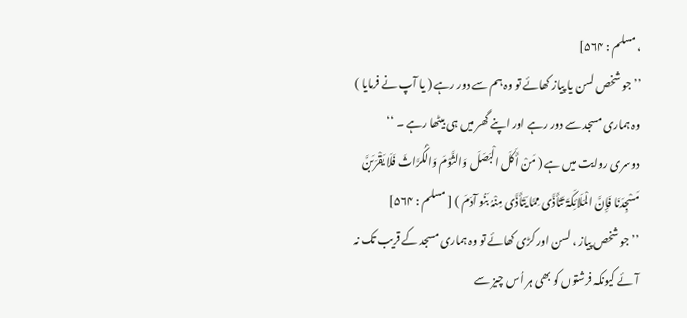، مسلم : ۵۶۴]
’’ جو شخص لسن یا پیاز کھائے تو وہ ہم سے دور رہے ( یا آپ نے فرمایا ) وہ ہماری مسجد سے دور رہے اور اپنے گھر میں ہی بیٹھا رہے ۔ ‘‘
دوسری روایت میں ہے ( مَنْ أَکَلَ الْبَصَلَ وَالثَّوْمَ وَالْکُرَّاثَ فَلَا یَقْرَبَنَّ مَسْجِدَنَا فَإِنَّ الْمَلَائِکَۃَ تَتَأَذَّی مِمَّا یَتَأَذَّی مِنْہُ بَنُو آدَمَ ) [ مسلم : ۵۶۴]
’’ جو شخص پیاز ، لسن اور کڑی کھائے تو وہ ہماری مسجد کے قریب تک نہ آئے کیونکہ فرشتوں کو بھی ہر اُس چیز سے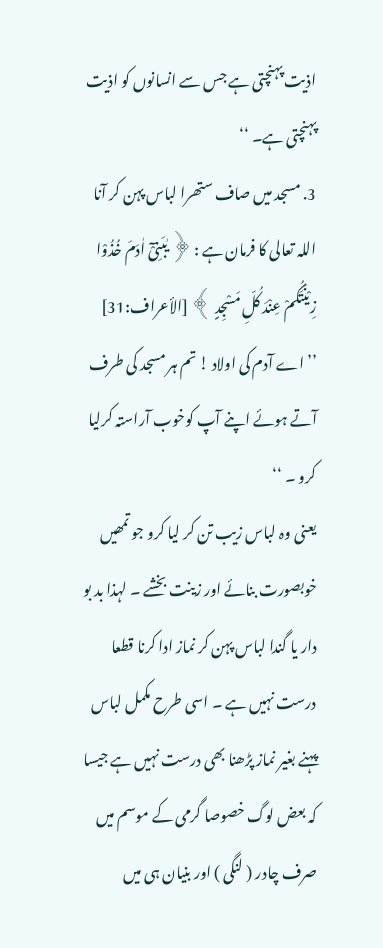اذیت پہنچتی ہے جس سے انسانوں کو اذیت پہنچتی ہے۔ ‘‘
3. مسجد میں صاف ستھرا لباس پہن کر آنا
اللہ تعالی کا فرمان ہے : ﴿ یٰبَنِیْٓ اٰدَمَ خُذُوْا زِیْنَتَکُمْ عِنْدَ کُلِّ مَسْجِدٍ ﴾ [الأعراف:31]
’’ اے آدم کی اولاد ! تم ہر مسجد کی طرف آتے ہوئے اپنے آپ کوخوب آراستہ کرلیا کرو ۔ ‘‘
یعنی وہ لباس زیب تن کر لیا کرو جو تمھیں خوبصورت بنائے اور زینت بخشے ۔ لہذا بد بو دار یا گندا لباس پہن کر نماز ادا کرنا قطعا درست نہیں ہے ۔ اسی طرح مکمل لباس پہنے بغیر نماز پڑھنا بھی درست نہیں ہے جیسا کہ بعض لوگ خصوصا گرمی کے موسم میں صرف چادر ( لنگی ) اور بنیان ہی میں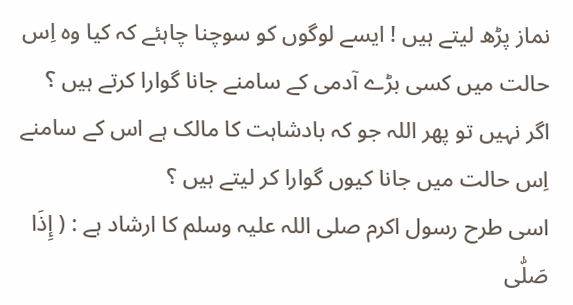نماز پڑھ لیتے ہیں ! ایسے لوگوں کو سوچنا چاہئے کہ کیا وہ اِس حالت میں کسی بڑے آدمی کے سامنے جانا گوارا کرتے ہیں ؟ اگر نہیں تو پھر اللہ جو کہ بادشاہت کا مالک ہے اس کے سامنے اِس حالت میں جانا کیوں گوارا کر لیتے ہیں ؟
اسی طرح رسول اکرم صلی اللہ علیہ وسلم کا ارشاد ہے : ( إِذَا صَلّٰی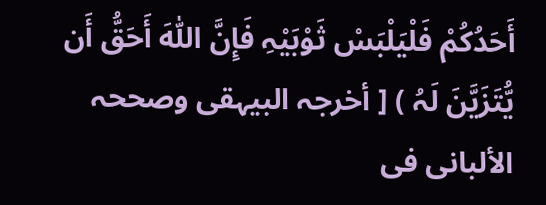أَحَدُکُمْ فَلْیَلْبَسْ ثَوْبَیْہِ فَإِنَّ اللّٰہَ أَحَقُّ أَن یُّتَزَیَّنَ لَہُ ) [ أخرجہ البیہقی وصححہ الألبانی فی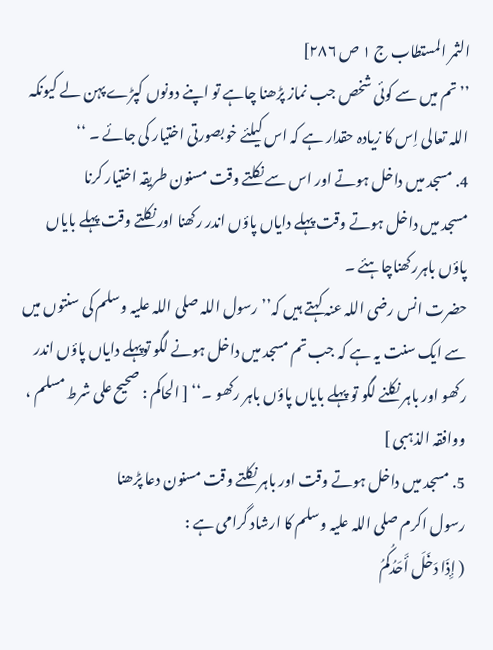الثمر المستطاب ج ۱ ص ۲۸۶]
’’ تم میں سے کوئی شخص جب نماز پڑھنا چاہے تو اپنے دونوں کپڑے پہن لے کیونکہ اللہ تعالی اِس کا زیادہ حقدار ہے کہ اس کیلئے خوبصورتی اختیار کی جائے ۔ ‘‘
4. مسجد میں داخل ہوتے اور اس سے نکلتے وقت مسنون طریقہ اختیار کرنا
مسجد میں داخل ہوتے وقت پہلے دایاں پاؤں اندر رکھنا اور نکلتے وقت پہلے بایاں پاؤں باہررکھناچاہئے ۔
حضرت انس رضی اللہ عنہ کہتے ہیں کہ’’رسول اللہ صلی اللہ علیہ وسلم کی سنتوں میں سے ایک سنت یہ ہے کہ جب تم مسجد میں داخل ہونے لگو توپہلے دایاں پاؤں اندر رکھو اور باہر نکلنے لگو تو پہلے بایاں پاؤں باہر رکھو ۔‘‘ [ الحاکم : صحیح علی شرط مسلم ، ووافقہ الذہبی ]
5. مسجد میں داخل ہوتے وقت اور باہر نکلتے وقت مسنون دعا پڑھنا
رسول اکرم صلی اللہ علیہ وسلم کا ارشاد گرامی ہے :
( إِذَا دَخَلَ أَحَدُکُمُ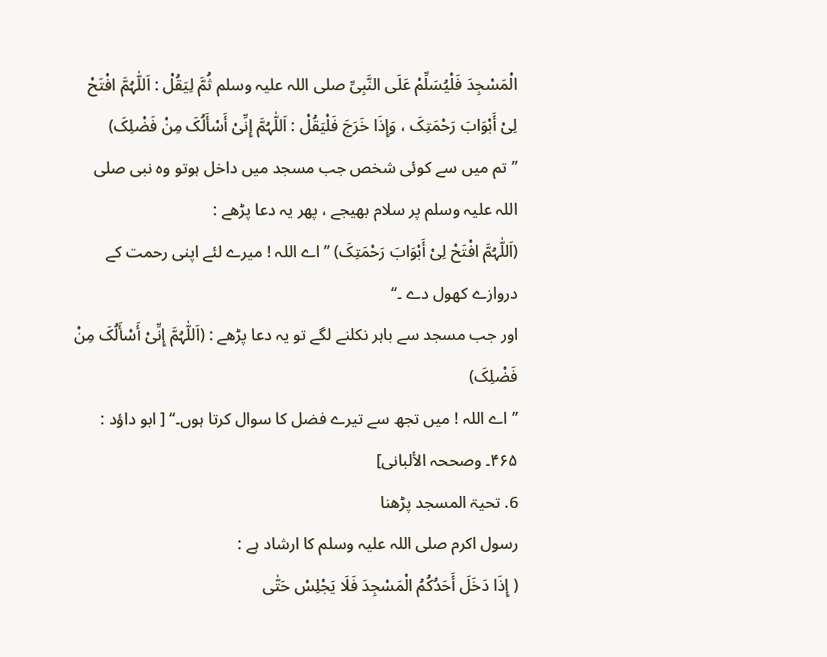الْمَسْجِدَ فَلْیُسَلِّمْ عَلَی النَّبِیِّ صلی اللہ علیہ وسلم ثُمَّ لِیَقُلْ : اَللّٰہُمَّ افْتَحْ لِیْ أَبْوَابَ رَحْمَتِکَ ، وَإِذَا خَرَجَ فَلْیَقُلْ : اَللّٰہُمَّ إِنِّیْ أَسْأَلُکَ مِنْ فَضْلِکَ)
’’ تم میں سے کوئی شخص جب مسجد میں داخل ہوتو وہ نبی صلی اللہ علیہ وسلم پر سلام بھیجے ، پھر یہ دعا پڑھے :
(اَللّٰہُمَّ افْتَحْ لِیْ أَبْوَابَ رَحْمَتِکَ) ’’ اے اللہ ! میرے لئے اپنی رحمت کے دروازے کھول دے ۔‘‘
اور جب مسجد سے باہر نکلنے لگے تو یہ دعا پڑھے : (اَللّٰہُمَّ إِنِّیْ أَسْأَلُکَ مِنْ فَضْلِکَ)
’’ اے اللہ ! میں تجھ سے تیرے فضل کا سوال کرتا ہوں۔‘‘ [ ابو داؤد : ۴۶۵۔ وصححہ الألبانی]
6. تحیۃ المسجد پڑھنا
رسول اکرم صلی اللہ علیہ وسلم کا ارشاد ہے :
( إِذَا دَخَلَ أَحَدُکُمُ الْمَسْجِدَ فَلَا یَجْلِسْ حَتّٰی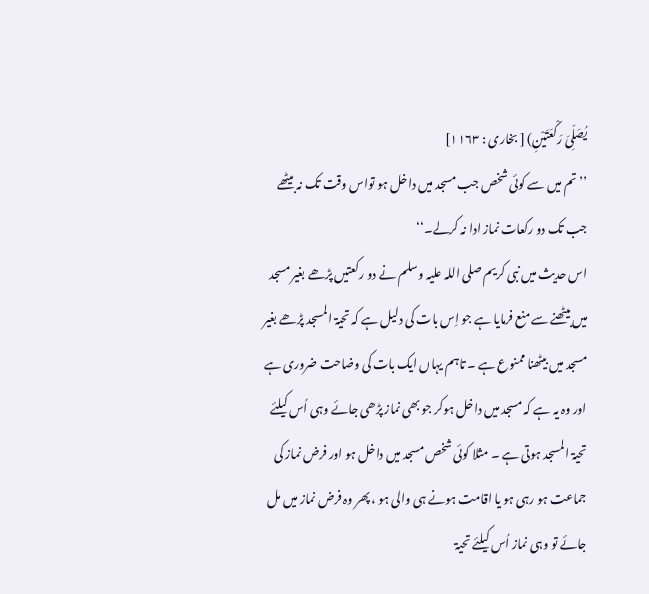یُصَلِّیَ رَکْعَتَیْنِ) [ بخاری : ۱۱۶۳]
’’ تم میں سے کوئی شخص جب مسجد میں داخل ہو تواس وقت تک نہ بیٹھے جب تک دو رکعات نماز ادا نہ کرلے۔‘‘
اس حدیث میں نبی کریم صلی اللہ علیہ وسلم نے دو رکعتیں پڑھے بغیر مسجد میں بیٹھنے سے منع فرمایا ہے جو اِس بات کی دلیل ہے کہ تحیۃ المسجد پڑھے بغیر مسجد میں بیٹھنا ممنوع ہے ۔ تاہم یہاں ایک بات کی وضاحت ضروری ہے اور وہ یہ ہے کہ مسجد میں داخل ہوکر جو بھی نماز پڑھی جائے وہی اُس کیلئے تحیۃ المسجد ہوتی ہے ۔ مثلا کوئی شخص مسجد میں داخل ہو اور فرض نماز کی جماعت ہو رہی ہو یا اقامت ہونے ہی والی ہو ، پھر وہ فرض نماز میں مل جائے تو وہی نماز اُس کیلئے تحیۃ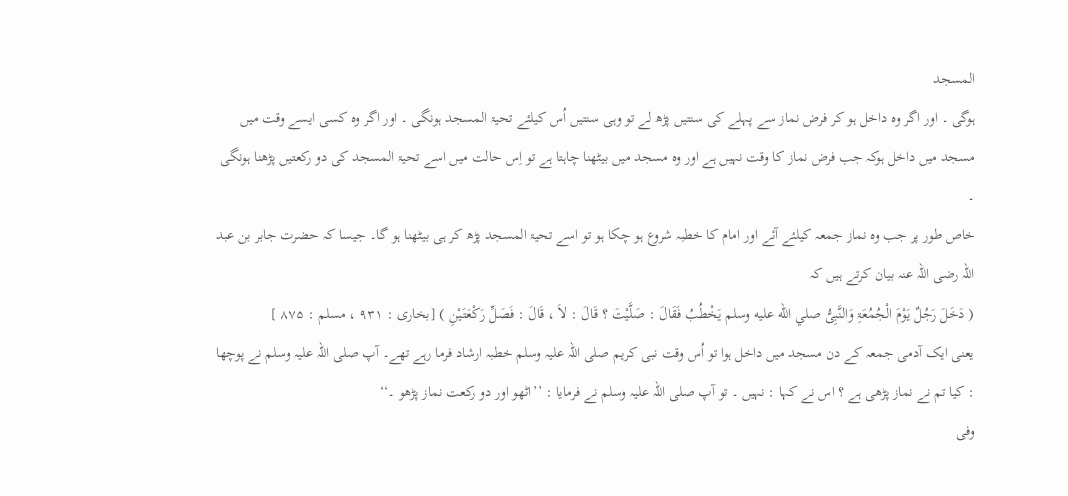المسجد
ہوگی ۔ اور اگر وہ داخل ہو کر فرض نماز سے پہلے کی سنتیں پڑھ لے تو وہی سنتیں اُس کیلئے تحیۃ المسجد ہونگی ۔ اور اگر وہ کسی ایسے وقت میں مسجد میں داخل ہوکہ جب فرض نماز کا وقت نہیں ہے اور وہ مسجد میں بیٹھنا چاہتا ہے تو اِس حالت میں اسے تحیۃ المسجد کی دو رکعتیں پڑھنا ہونگی ۔
خاص طور پر جب وہ نماز جمعہ کیلئے آئے اور امام کا خطبہ شروع ہو چکا ہو تو اسے تحیۃ المسجد پڑھ کر ہی بیٹھنا ہو گا۔ جیسا کہ حضرت جابر بن عبد اللہ رضی اللہ عنہ بیان کرتے ہیں کہ
( دَخَلَ رَجُلٌ یَوْمَ الْجُمُعَۃِ وَالنَّبِیُّ صلي الله عليه وسلم یَخْطُبُ فَقَالَ : صَلَّیْتَ ؟ قَالَ : لاَ ، قَالَ : فَصَلِّ رَکْعَتَیْنِ ) [بخاری : ۹۳۱ ، مسلم : ۸۷۵ ]
یعنی ایک آدمی جمعہ کے دن مسجد میں داخل ہوا تو اُس وقت نبی کریم صلی اللہ علیہ وسلم خطبہ ارشاد فرما رہے تھے۔ آپ صلی اللہ علیہ وسلم نے پوچھا : کیا تم نے نماز پڑھی ہے ؟ اس نے کہا : نہیں ۔ تو آپ صلی اللہ علیہ وسلم نے فرمایا : ’’اٹھو اور دو رکعت نماز پڑھو ۔‘‘
وفی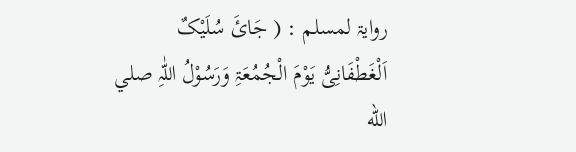روایۃ لمسلم : ( جَائَ سُلَیْکٌ اَلْغَطْفَانِیُّ یَوْمَ الْجُمُعَۃِ وَرَسُوْلُ اللّٰہِ صلي الله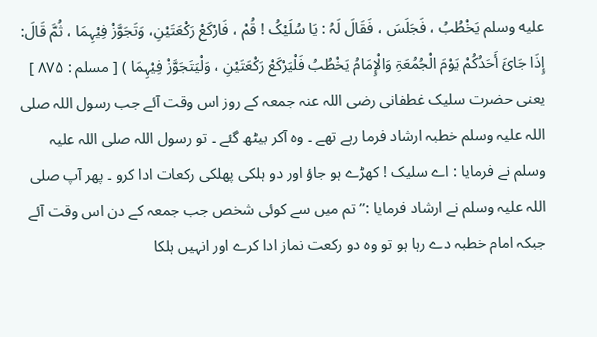عليه وسلم یَخْطُبُ ، فَجَلَسَ ، فَقَالَ لَہُ : یَا سُلَیْکُ ! قُمْ ، فَارْکَعْ رَکْعَتَیْنِ، وَتَجَوَّزْ فِیْہِمَا ، ثُمَّ قَالَ: إِذَا جَائَ أَحَدُکُمْ یَوْمَ الْجُمُعَۃِ وَالْإِمَامُ یَخْطُبُ فَلْیَرْکَعْ رَکْعَتَیْنِ ، وَلْیَتَجَوَّزْ فِیْہِمَا ) [ مسلم : ۸۷۵ ]
یعنی حضرت سلیک غطفانی رضی اللہ عنہ جمعہ کے روز اس وقت آئے جب رسول اللہ صلی اللہ علیہ وسلم خطبہ ارشاد فرما رہے تھے ۔ وہ آکر بیٹھ گئے ۔ تو رسول اللہ صلی اللہ علیہ وسلم نے فرمایا : اے سلیک ! کھڑے ہو جاؤ اور دو ہلکی پھلکی رکعات ادا کرو ۔ پھر آپ صلی اللہ علیہ وسلم نے ارشاد فرمایا :’’ تم میں سے کوئی شخص جب جمعہ کے دن اس وقت آئے جبکہ امام خطبہ دے رہا ہو تو وہ دو رکعت نماز ادا کرے اور انہیں ہلکا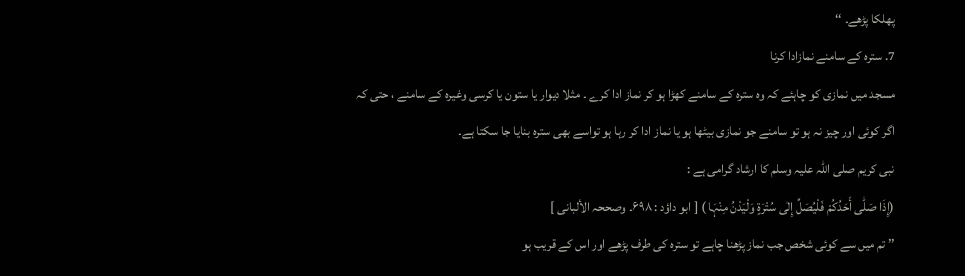پھلکا پڑھے۔ ‘‘
7. سترہ کے سامنے نمازادا کرنا
مسجد میں نمازی کو چاہئے کہ وہ سترہ کے سامنے کھڑا ہو کر نماز ادا کرے ۔ مثلا دیوار یا ستون یا کرسی وغیرہ کے سامنے ، حتی کہ اگر کوئی اور چیز نہ ہو تو سامنے جو نمازی بیٹھا ہو یا نماز ادا کر رہا ہو تواسے بھی سترہ بنایا جا سکتا ہے۔
نبی کریم صلی اللہ علیہ وسلم کا ارشاد گرامی ہے :
(إِذَا صَلّٰی أَحَدُکُمْ فَلْیُصَلِّ إِلٰی سُتْرَۃٍ وَلْیَدْنُ مِنْہَا ) [ ابو داؤد : ۶۹۸۔ وصححہ الألبانی ]
’’ تم میں سے کوئی شخص جب نماز پڑھنا چاہے تو سترہ کی طرف پڑھے اور اس کے قریب ہو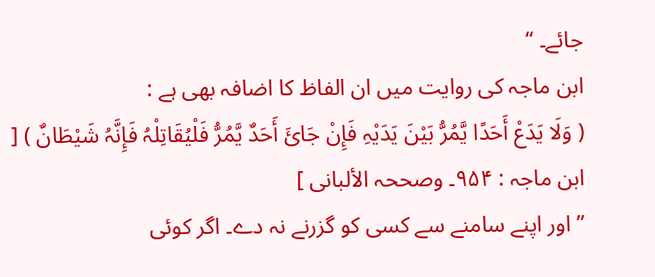جائے۔ ‘‘
ابن ماجہ کی روایت میں ان الفاظ کا اضافہ بھی ہے :
( وَلَا یَدَعْ أَحَدًا یَّمُرُّ بَیْنَ یَدَیْہِ فَإِنْ جَائَ أَحَدٌ یَّمُرُّ فَلْیُقَاتِلْہُ فَإِنَّہُ شَیْطَانٌ ) [ ابن ماجہ : ۹۵۴۔ وصححہ الألبانی ]
’’ اور اپنے سامنے سے کسی کو گزرنے نہ دے۔ اگر کوئی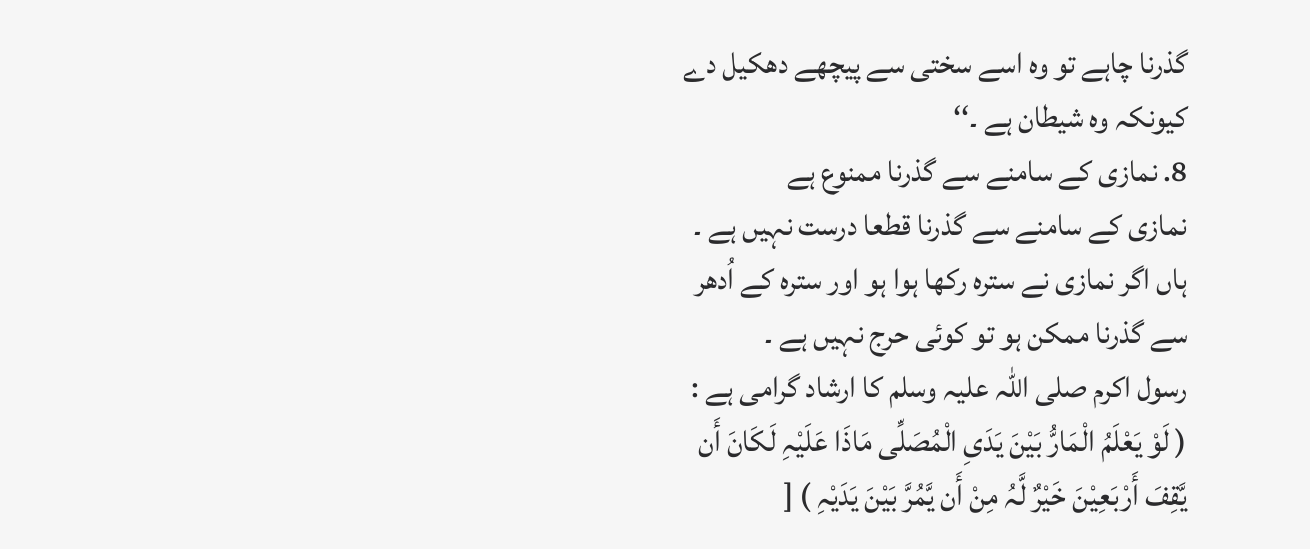گذرنا چاہے تو وہ اسے سختی سے پیچھے دھکیل دے کیونکہ وہ شیطان ہے ۔‘‘
8. نمازی کے سامنے سے گذرنا ممنوع ہے
نمازی کے سامنے سے گذرنا قطعا درست نہیں ہے ۔ ہاں اگر نمازی نے سترہ رکھا ہوا ہو اور سترہ کے اُدھر سے گذرنا ممکن ہو تو کوئی حرج نہیں ہے ۔
رسول اکرم صلی اللہ علیہ وسلم کا ارشاد گرامی ہے :
( لَوْ یَعْلَمُ الْمَارُّ بَیْنَ یَدَیِ الْمُصَلِّی مَاذَا عَلَیْہِ لَکَانَ أَن یَّقِفَ أَرْبَعِیْنَ خَیْرٌ لَّہُ مِنْ أَن یَّمُرَّ بَیْنَ یَدَیْہِ ) [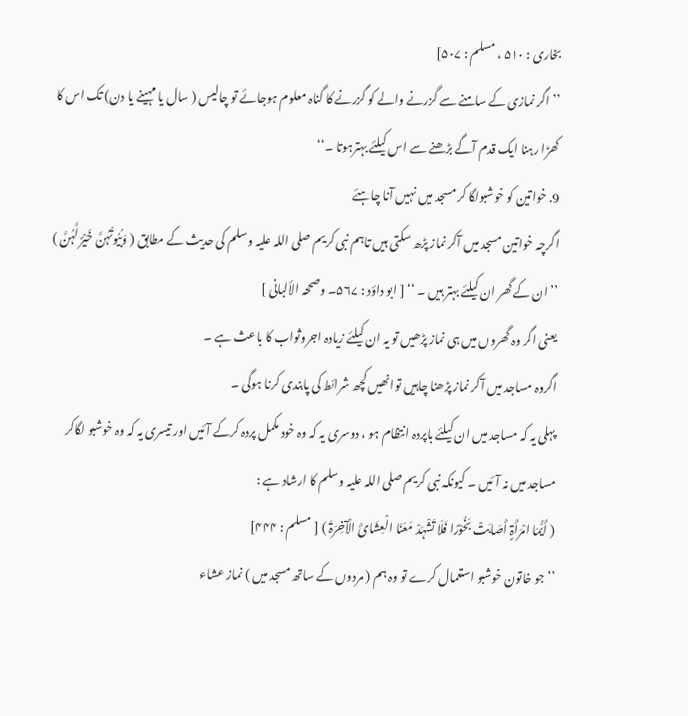بخاری : ۵۱۰ ، مسلم : ۵۰۷]
’’ اگر نمازی کے سامنے سے گزرنے والے کو گزرنے کا گناہ معلوم ہوجائے تو چالیس ( سال یا مہینے یا دن) تک اس کا کھڑا رہنا ایک قدم آگے بڑھنے سے اس کیلئے بہترہوتا ۔‘‘
9. خواتین کو خوشبولگا کر مسجد میں نہیں آنا چاہئے
اگرچہ خواتین مسجد میں آکر نماز پڑھ سکتی ہیں تاہم نبی کریم صلی اللہ علیہ وسلم کی حدیث کے مطابق ( وَبُیُوتُہُنَّ خَیْرٌ لَّہُنَّ ) ’’ ان کے گھر ان کیلئے بہتر ہیں ۔ ‘‘ [ ابو داؤد : ۵۶۷۔ وصححہ الألبانی ]
یعنی اگر وہ گھروں میں ہی نماز پڑھیں تو یہ ان کیلئے زیادہ اجروثواب کا باعث ہے ۔
اگروہ مساجد میں آکر نماز پڑھنا چاہیں توانھیں کچھ شرائط کی پابندی کرنا ہوگی ۔
پہلی یہ کہ مساجد میں ان کیلئے باپردہ انتظام ہو ، دوسری یہ کہ وہ خود مکمل پردہ کرکے آئیں اور تیسری یہ کہ وہ خوشبو لگاکر مساجد میں نہ آئیں ۔ کیونکہ نبی کریم صلی اللہ علیہ وسلم کا ارشاد ہے :
( أَیُّمَا امْرَأَۃٍ أَصَابَتْ بَخُوْرًا فَلَا تَشْہَدْ مَعَنَا الْعِشَائَ الْآخِرَۃَ ) [ مسلم : ۴۴۴]
’’ جو خاتون خوشبو استعمال کرے تو وہ ہم ( مردوں کے ساتھ مسجد میں ) نماز عشاء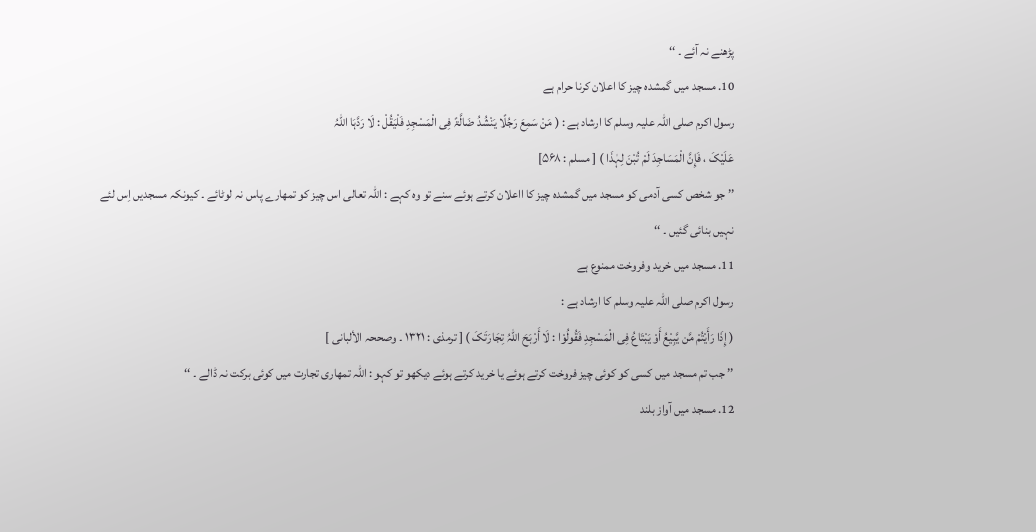پڑھنے نہ آئے ۔ ‘‘
10. مسجد میں گمشدہ چیز کا اعلان کرنا حرام ہے
رسول اکرم صلی اللہ علیہ وسلم کا ارشاد ہے : ( مَنْ سَمِعَ رَجُلًا یَنْشُدُ ضَالَّۃً فِی الْمَسْجِدِ فَلْیَقُلْ : لَا رَدَّہَا اللّٰہُ
عَلَیْکَ ، فَإِنَّ الْمَسَاجِدَ لَمْ تُبْنَ لِہٰذَا ) [ مسلم : ۵۶۸]
’’ جو شخص کسی آدمی کو مسجد میں گمشدہ چیز کا ااعلان کرتے ہوئے سنے تو وہ کہے : اللہ تعالی اس چیز کو تمھارے پاس نہ لوٹائے ۔ کیونکہ مسجدیں اِس لئے نہیں بنائی گئیں ۔ ‘‘
11. مسجد میں خرید وفروخت ممنوع ہے
رسول اکرم صلی اللہ علیہ وسلم کا ارشاد ہے :
( إِذَا رَأَیْتُمْ مَّن یَّبِیْعُ أَوْ یَبْتَاعُ فِی الْمَسْجِدِ فَقُولُوْا : لَا أَرْبَحَ اللّٰہُ تِجَارَتَکَ ) [ ترمذی : ۱۳۲۱ ۔ وصححہ الألبانی ]
’’ جب تم مسجد میں کسی کو کوئی چیز فروخت کرتے ہوئے یا خرید کرتے ہوئے دیکھو تو کہو : اللہ تمھاری تجارت میں کوئی برکت نہ ڈالے ۔ ‘‘
12. مسجد میں آواز بلند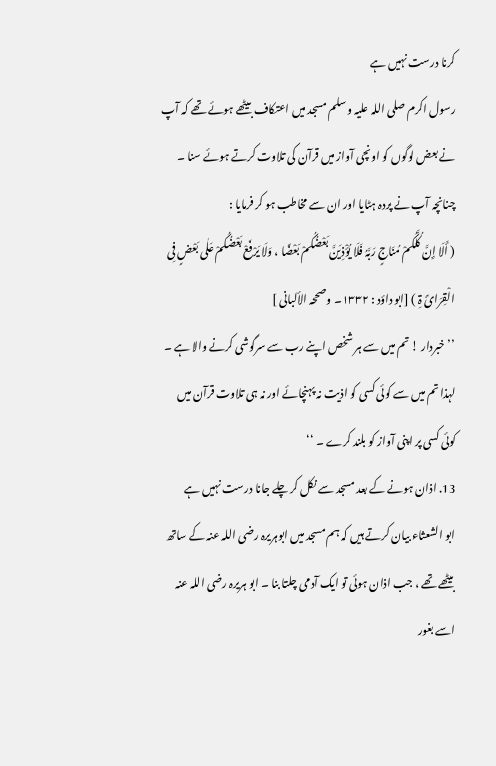کرنا درست نہیں ہے
رسول اکرم صلی اللہ علیہ وسلم مسجد میں اعتکاف بیٹھے ہوئے تھے کہ آپ نے بعض لوگوں کو اونچی آواز میں قرآن کی تلاوت کرتے ہوئے سنا ۔ چنانچہ آپ نے پردہ ہٹایا اور ان سے مخاطب ہو کر فرمایا :
( أَلَا إِنَّ کُلَّکُمْ مُنَاجٍ رَبَّہُ فَلَا یُؤْذِیَنَّ بَعْضُکُمْ بَعْضًا ، وَلَا یَرْفَعْ بَعْضُکُمْ عَلٰی بَعْضٍ فِی الْقِرَائَ ۃِ ) [ابو داؤد : ۱۳۳۲۔ وصححہ الألبانی ]
’’ خبردار ! تم میں سے ہر شخص اپنے رب سے سرگوشی کرنے والا ہے ۔ لہذا تم میں سے کوئی کسی کو اذیت نہ پہنچائے اور نہ ہی تلاوت قرآن میں کوئی کسی پر اپنی آواز کو بلند کرے ۔ ‘‘
13. اذان ہونے کے بعد مسجد سے نکل کر چلے جانا درست نہیں ہے
ابو الشعثاء بیان کرتے ہیں کہ ہم مسجد میں ابوہریرہ رضی اللہ عنہ کے ساتھ بیٹھے تھے ، جب اذان ہوئی تو ایک آدمی چلتا بنا ۔ ابو ہریرہ رضی اللہ عنہ اسے بغور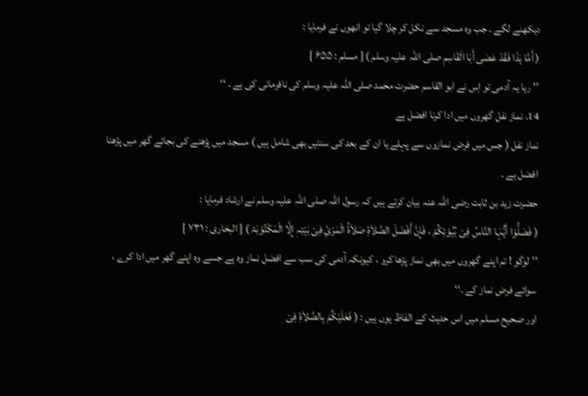دیکھنے لگے ۔ جب وہ مسجد سے نکل کر چلا گیا تو انھوں نے فرمایا :
( أَمَّا ہٰذَا فَقَدْ عَصَی أَبَا الْقَاسِمِ صلی اللہ علیہ وسلم ) [ مسلم : ۶۵۵ ]
’’ رہا یہ آدمی تو اِس نے ابو القاسم حضرت محمد صلی اللہ علیہ وسلم کی نافرمانی کی ہے ۔ ‘‘
14. نماز نفل گھروں میں ادا کرنا افضل ہے
نماز نفل ( جس میں فرض نمازوں سے پہلے یا ان کے بعد کی سنتیں بھی شامل ہیں ) مسجد میں پڑھنے کی بجائے گھر میں پڑھنا افضل ہے ۔
حضرت زید بن ثابت رضی اللہ عنہ بیان کرتے ہیں کہ رسول اللہ صلی اللہ علیہ وسلم نے ارشاد فرمایا :
( فَصَلُّوْا أَیُّہَا النَّاسُ فِیْ بُیُوْتِکُمْ ، فَإِنَّ أَفْضَلَ الصَّلاَۃِ صَلاَۃُ الْمَرْئِ فِیْ بَیْتِہٖ إِلَّا الْمَکْتُوْبَۃ ) [ البخاری : ۷۳۱ ]
’’ لوگو ! تم اپنے گھروں میں بھی نماز پڑھا کرو ، کیونکہ آدمی کی سب سے افضل نماز وہ ہے جسے وہ اپنے گھر میں ادا کرے ، سوائے فرض نماز کے ۔‘‘
اور صحیح مسلم میں اس حدیث کے الفاظ یوں ہیں : ( فَعَلَیْکُمْ بِالصَّلاَۃِ فِیْ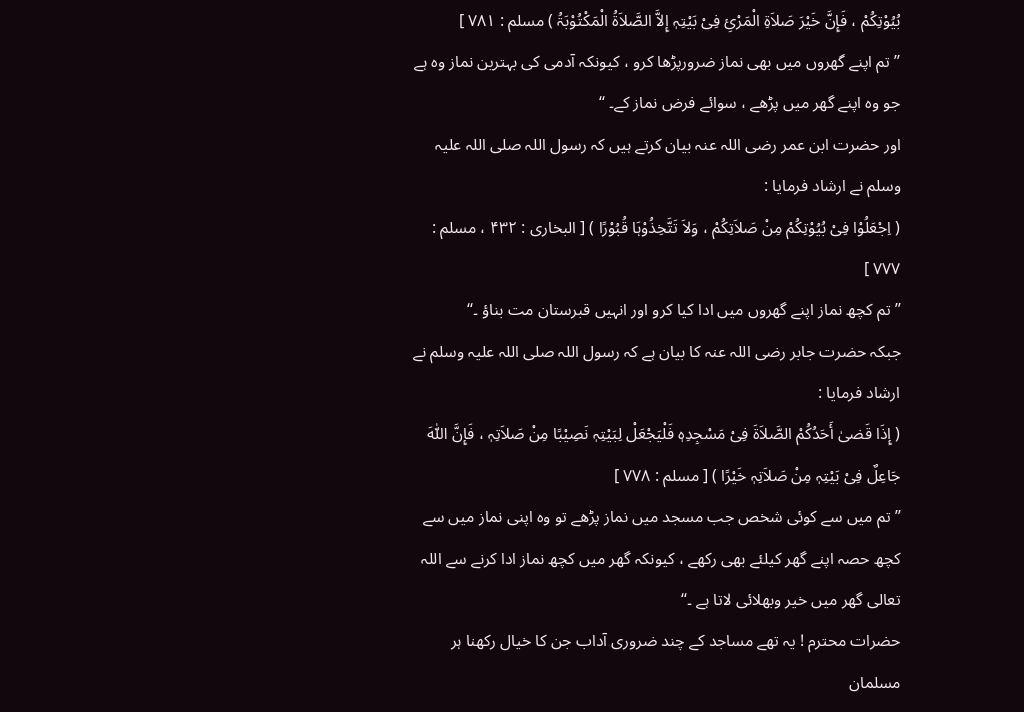بُیُوْتِکُمْ ، فَإِنَّ خَیْرَ صَلاَۃِ الْمَرْئِ فِیْ بَیْتِہٖ إِلاَّ الصَّلاَۃُ الْمَکْتُوْبَۃُ ) مسلم : ۷۸۱ ]
’’ تم اپنے گھروں میں بھی نماز ضرورپڑھا کرو ، کیونکہ آدمی کی بہترین نماز وہ ہے جو وہ اپنے گھر میں پڑھے ، سوائے فرض نماز کے۔ ‘‘
اور حضرت ابن عمر رضی اللہ عنہ بیان کرتے ہیں کہ رسول اللہ صلی اللہ علیہ وسلم نے ارشاد فرمایا :
( اِجْعَلُوْا فِیْ بُیُوْتِکُمْ مِنْ صَلاَتِکُمْ ، وَلاَ تَتَّخِذُوْہَا قُبُوْرًا ) [ البخاری : ۴۳۲ ، مسلم : ۷۷۷ ]
’’ تم کچھ نماز اپنے گھروں میں ادا کیا کرو اور انہیں قبرستان مت بناؤ ۔‘‘
جبکہ حضرت جابر رضی اللہ عنہ کا بیان ہے کہ رسول اللہ صلی اللہ علیہ وسلم نے ارشاد فرمایا :
( إِذَا قَضیٰ أَحَدُکُمْ الصَّلاَۃَ فِیْ مَسْجِدِہٖ فَلْیَجْعَلْ لِبَیْتِہٖ نَصِیْبًا مِنْ صَلاَتِہٖ ، فَإِنَّ اللّٰہَ جَاعِلٌ فِیْ بَیْتِہٖ مِنْ صَلاَتِہٖ خَیْرًا ) [ مسلم : ۷۷۸ ]
’’ تم میں سے کوئی شخص جب مسجد میں نماز پڑھے تو وہ اپنی نماز میں سے کچھ حصہ اپنے گھر کیلئے بھی رکھے ، کیونکہ گھر میں کچھ نماز ادا کرنے سے اللہ تعالی گھر میں خیر وبھلائی لاتا ہے ۔‘‘
حضرات محترم ! یہ تھے مساجد کے چند ضروری آداب جن کا خیال رکھنا ہر مسلمان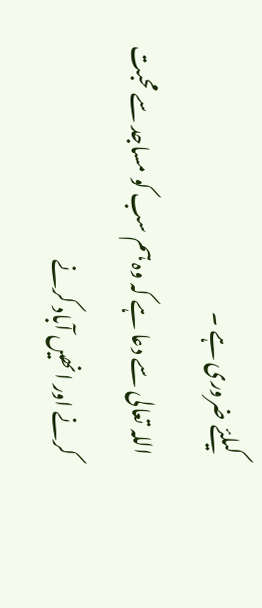کیلئے ضروری ہے ۔
اللہ تعالی سے دعا ہے کہ وہ ہم سب کو مساجد سے محبت کرنے اور انھیں آباد کرنے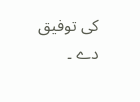کی توفیق دے ۔